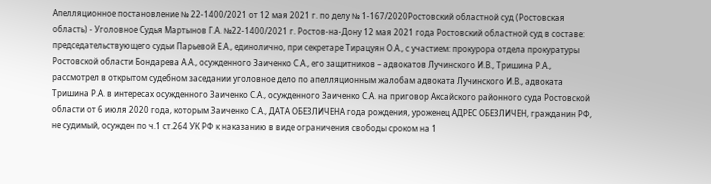Апелляционное постановление № 22-1400/2021 от 12 мая 2021 г. по делу № 1-167/2020Ростовский областной суд (Ростовская область) - Уголовное Судья Мартынов Г.А. №22-1400/2021 г. Ростов-на-Дону 12 мая 2021 года Ростовский областной суд в составе: председательствующего судьи Парьевой Е.А., единолично, при секретаре Тирацуян О.А., с участием: прокурора отдела прокуратуры Ростовской области Бондарева А.А., осужденного Заиченко С.А., его защитников – адвокатов Лучинского И.В., Тришина Р.А., рассмотрел в открытом судебном заседании уголовное дело по апелляционным жалобам адвоката Лучинского И.В., адвоката Тришина Р.А. в интересах осужденного Заиченко С.А., осужденного Заиченко С.А. на приговор Аксайского районного суда Ростовской области от 6 июля 2020 года, которым Заиченко С.А., ДАТА ОБЕЗЛИЧЕНА года рождения, уроженец АДРЕС ОБЕЗЛИЧЕН, гражданин РФ, не судимый, осужден по ч.1 ст.264 УК РФ к наказанию в виде ограничения свободы сроком на 1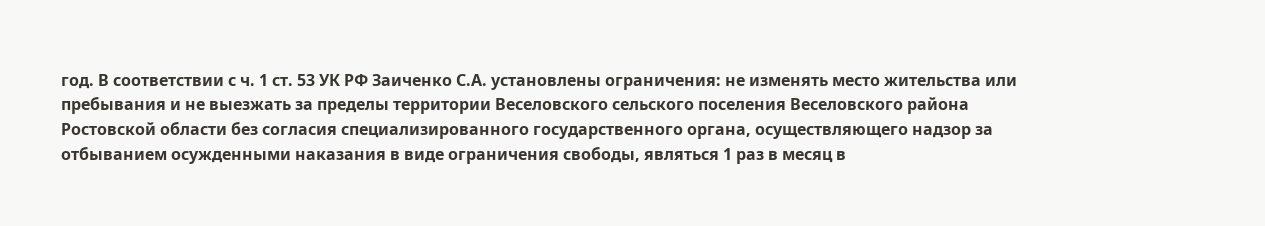год. В соответствии с ч. 1 ст. 53 УК РФ Заиченко С.А. установлены ограничения: не изменять место жительства или пребывания и не выезжать за пределы территории Веселовского сельского поселения Веселовского района Ростовской области без согласия специализированного государственного органа, осуществляющего надзор за отбыванием осужденными наказания в виде ограничения свободы, являться 1 раз в месяц в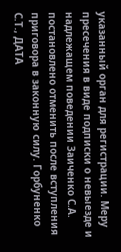указанный орган для регистрации. Меру пресечения в виде подписки о невыезде и надлежащем поведении Заиченко С.А. постановлено отменить после вступления приговора в законную силу. Горбуненко С.Т., ДАТА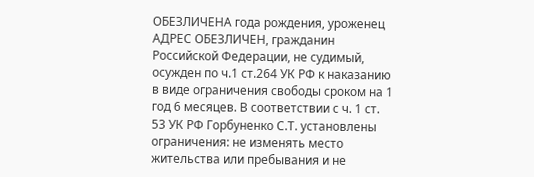ОБЕЗЛИЧЕНА года рождения, уроженец АДРЕС ОБЕЗЛИЧЕН, гражданин Российской Федерации, не судимый, осужден по ч.1 ст.264 УК РФ к наказанию в виде ограничения свободы сроком на 1 год 6 месяцев. В соответствии с ч. 1 ст. 53 УК РФ Горбуненко С.Т. установлены ограничения: не изменять место жительства или пребывания и не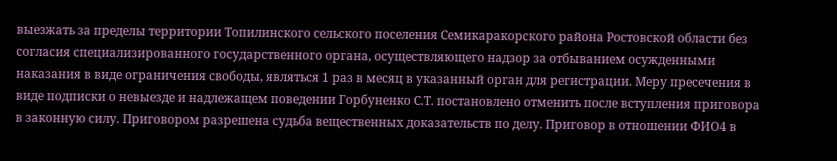выезжать за пределы территории Топилинского сельского поселения Семикаракорского района Ростовской области без согласия специализированного государственного органа, осуществляющего надзор за отбыванием осужденными наказания в виде ограничения свободы, являться 1 раз в месяц в указанный орган для регистрации. Меру пресечения в виде подписки о невыезде и надлежащем поведении Горбуненко С.Т. постановлено отменить после вступления приговора в законную силу. Приговором разрешена судьба вещественных доказательств по делу. Приговор в отношении ФИО4 в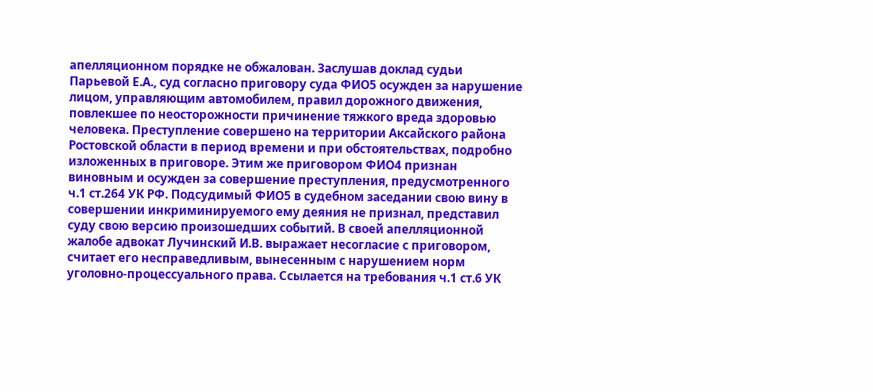апелляционном порядке не обжалован. Заслушав доклад судьи Парьевой Е.А., суд согласно приговору суда ФИО5 осужден за нарушение лицом, управляющим автомобилем, правил дорожного движения, повлекшее по неосторожности причинение тяжкого вреда здоровью человека. Преступление совершено на территории Аксайского района Ростовской области в период времени и при обстоятельствах, подробно изложенных в приговоре. Этим же приговором ФИО4 признан виновным и осужден за совершение преступления, предусмотренного ч.1 ст.264 УК РФ. Подсудимый ФИО5 в судебном заседании свою вину в совершении инкриминируемого ему деяния не признал, представил суду свою версию произошедших событий. В своей апелляционной жалобе адвокат Лучинский И.В. выражает несогласие с приговором, считает его несправедливым, вынесенным с нарушением норм уголовно-процессуального права. Ссылается на требования ч.1 ст.6 УК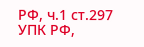РФ, ч.1 ст.297 УПК РФ,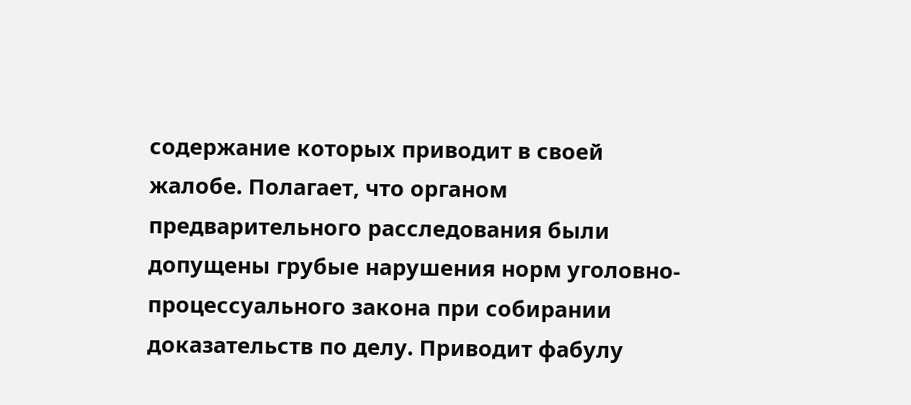содержание которых приводит в своей жалобе. Полагает, что органом предварительного расследования были допущены грубые нарушения норм уголовно-процессуального закона при собирании доказательств по делу. Приводит фабулу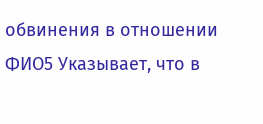обвинения в отношении ФИО5 Указывает, что в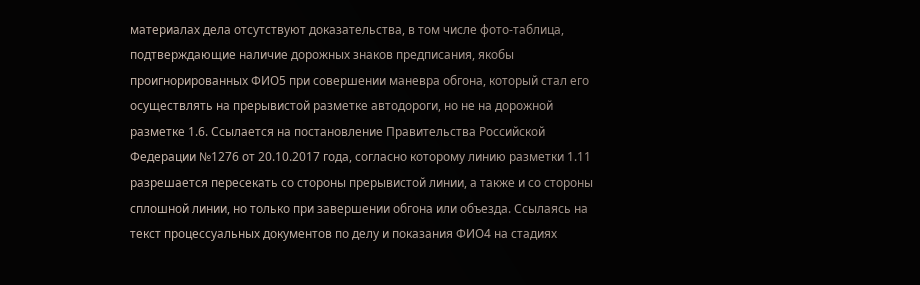материалах дела отсутствуют доказательства, в том числе фото-таблица, подтверждающие наличие дорожных знаков предписания, якобы проигнорированных ФИО5 при совершении маневра обгона, который стал его осуществлять на прерывистой разметке автодороги, но не на дорожной разметке 1.6. Ссылается на постановление Правительства Российской Федерации №1276 от 20.10.2017 года, согласно которому линию разметки 1.11 разрешается пересекать со стороны прерывистой линии, а также и со стороны сплошной линии, но только при завершении обгона или объезда. Ссылаясь на текст процессуальных документов по делу и показания ФИО4 на стадиях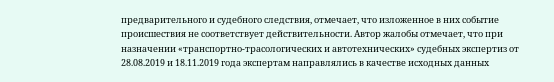предварительного и судебного следствия, отмечает, что изложенное в них событие происшествия не соответствует действительности. Автор жалобы отмечает, что при назначении «транспортно-трасологических и автотехнических» судебных экспертиз от 28.08.2019 и 18.11.2019 года экспертам направлялись в качестве исходных данных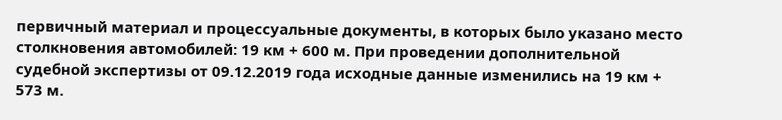первичный материал и процессуальные документы, в которых было указано место столкновения автомобилей: 19 км + 600 м. При проведении дополнительной судебной экспертизы от 09.12.2019 года исходные данные изменились на 19 км + 573 м.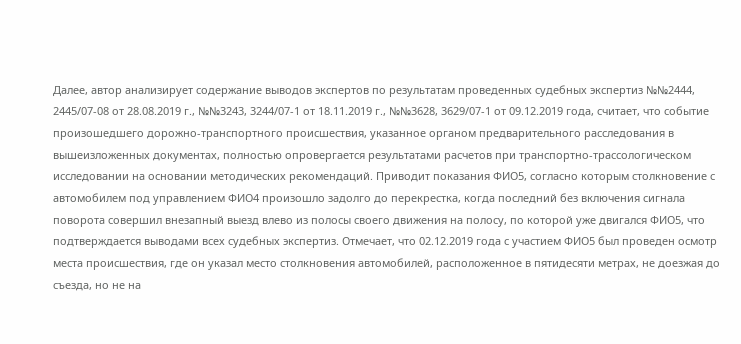Далее, автор анализирует содержание выводов экспертов по результатам проведенных судебных экспертиз №№2444, 2445/07-08 от 28.08.2019 г., №№3243, 3244/07-1 от 18.11.2019 г., №№3628, 3629/07-1 от 09.12.2019 года, считает, что событие произошедшего дорожно-транспортного происшествия, указанное органом предварительного расследования в вышеизложенных документах, полностью опровергается результатами расчетов при транспортно-трассологическом исследовании на основании методических рекомендаций. Приводит показания ФИО5, согласно которым столкновение с автомобилем под управлением ФИО4 произошло задолго до перекрестка, когда последний без включения сигнала поворота совершил внезапный выезд влево из полосы своего движения на полосу, по которой уже двигался ФИО5, что подтверждается выводами всех судебных экспертиз. Отмечает, что 02.12.2019 года с участием ФИО5 был проведен осмотр места происшествия, где он указал место столкновения автомобилей, расположенное в пятидесяти метрах, не доезжая до съезда, но не на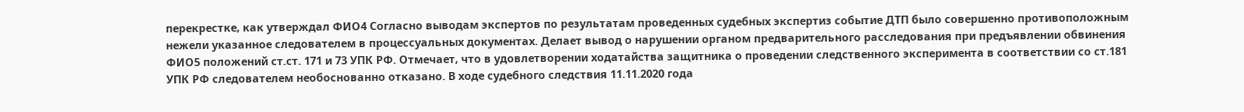перекрестке, как утверждал ФИО4 Согласно выводам экспертов по результатам проведенных судебных экспертиз событие ДТП было совершенно противоположным нежели указанное следователем в процессуальных документах. Делает вывод о нарушении органом предварительного расследования при предъявлении обвинения ФИО5 положений ст.ст. 171 и 73 УПК РФ. Отмечает, что в удовлетворении ходатайства защитника о проведении следственного эксперимента в соответствии со ст.181 УПК РФ следователем необоснованно отказано. В ходе судебного следствия 11.11.2020 года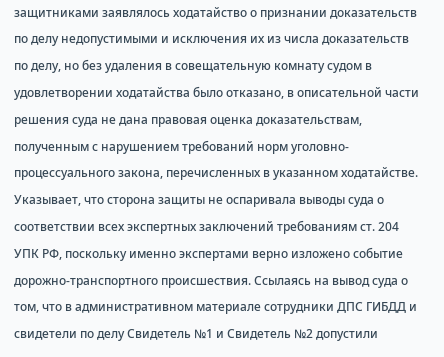защитниками заявлялось ходатайство о признании доказательств по делу недопустимыми и исключения их из числа доказательств по делу, но без удаления в совещательную комнату судом в удовлетворении ходатайства было отказано, в описательной части решения суда не дана правовая оценка доказательствам, полученным с нарушением требований норм уголовно-процессуального закона, перечисленных в указанном ходатайстве. Указывает, что сторона защиты не оспаривала выводы суда о соответствии всех экспертных заключений требованиям ст. 204 УПК РФ, поскольку именно экспертами верно изложено событие дорожно-транспортного происшествия. Ссылаясь на вывод суда о том, что в административном материале сотрудники ДПС ГИБДД и свидетели по делу Свидетель №1 и Свидетель №2 допустили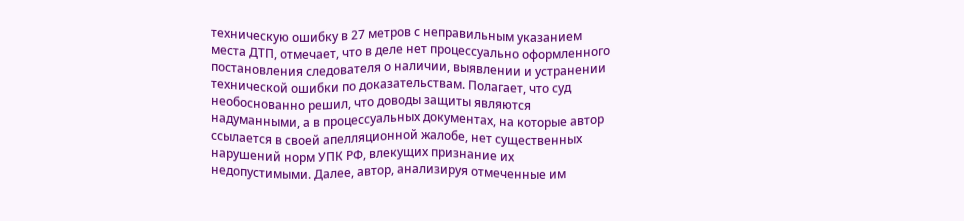техническую ошибку в 27 метров с неправильным указанием места ДТП, отмечает, что в деле нет процессуально оформленного постановления следователя о наличии, выявлении и устранении технической ошибки по доказательствам. Полагает, что суд необоснованно решил, что доводы защиты являются надуманными, а в процессуальных документах, на которые автор ссылается в своей апелляционной жалобе, нет существенных нарушений норм УПК РФ, влекущих признание их недопустимыми. Далее, автор, анализируя отмеченные им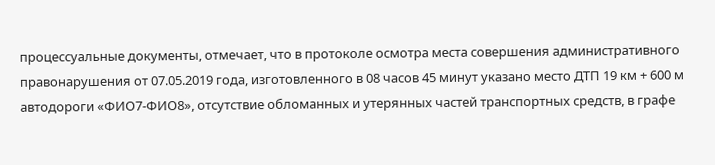процессуальные документы, отмечает, что в протоколе осмотра места совершения административного правонарушения от 07.05.2019 года, изготовленного в 08 часов 45 минут указано место ДТП 19 км + 600 м автодороги «ФИО7-ФИО8», отсутствие обломанных и утерянных частей транспортных средств, в графе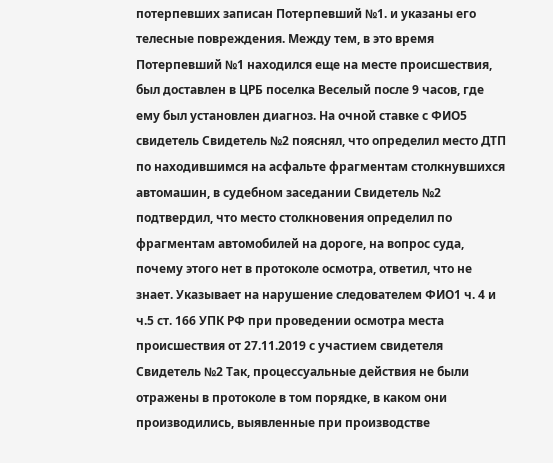потерпевших записан Потерпевший №1. и указаны его телесные повреждения. Между тем, в это время Потерпевший №1 находился еще на месте происшествия, был доставлен в ЦРБ поселка Веселый после 9 часов, где ему был установлен диагноз. На очной ставке с ФИО5 свидетель Свидетель №2 пояснял, что определил место ДТП по находившимся на асфальте фрагментам столкнувшихся автомашин, в судебном заседании Свидетель №2 подтвердил, что место столкновения определил по фрагментам автомобилей на дороге, на вопрос суда, почему этого нет в протоколе осмотра, ответил, что не знает. Указывает на нарушение следователем ФИО1 ч. 4 и ч.5 ст. 166 УПК РФ при проведении осмотра места происшествия от 27.11.2019 с участием свидетеля Свидетель №2 Так, процессуальные действия не были отражены в протоколе в том порядке, в каком они производились, выявленные при производстве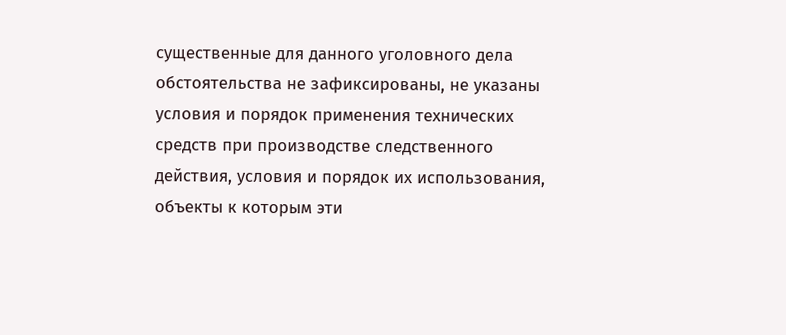существенные для данного уголовного дела обстоятельства не зафиксированы, не указаны условия и порядок применения технических средств при производстве следственного действия, условия и порядок их использования, объекты к которым эти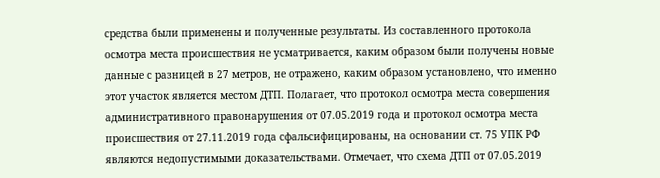средства были применены и полученные результаты. Из составленного протокола осмотра места происшествия не усматривается, каким образом были получены новые данные с разницей в 27 метров, не отражено, каким образом установлено, что именно этот участок является местом ДТП. Полагает, что протокол осмотра места совершения административного правонарушения от 07.05.2019 года и протокол осмотра места происшествия от 27.11.2019 года сфальсифицированы, на основании ст. 75 УПК РФ являются недопустимыми доказательствами. Отмечает, что схема ДТП от 07.05.2019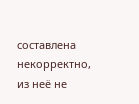составлена некорректно, из неё не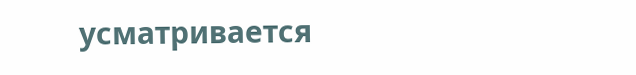усматривается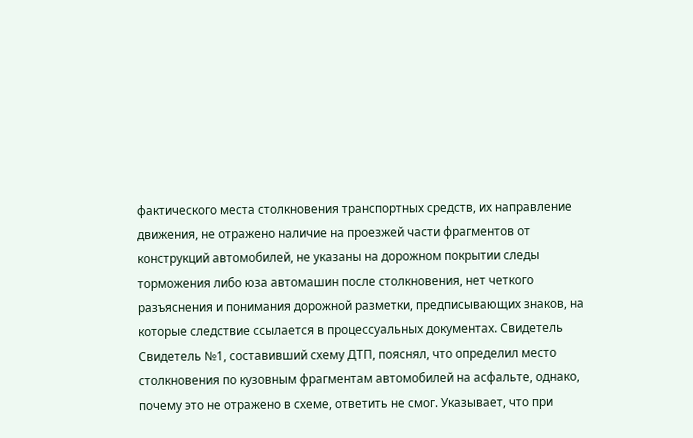фактического места столкновения транспортных средств, их направление движения, не отражено наличие на проезжей части фрагментов от конструкций автомобилей, не указаны на дорожном покрытии следы торможения либо юза автомашин после столкновения, нет четкого разъяснения и понимания дорожной разметки, предписывающих знаков, на которые следствие ссылается в процессуальных документах. Свидетель Свидетель №1, составивший схему ДТП, пояснял, что определил место столкновения по кузовным фрагментам автомобилей на асфальте, однако, почему это не отражено в схеме, ответить не смог. Указывает, что при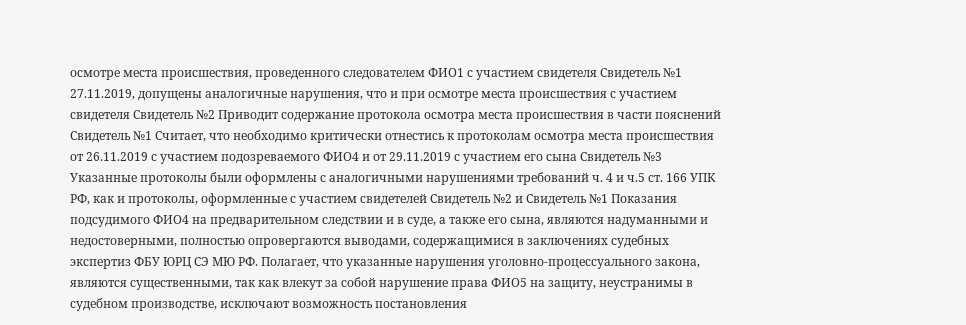осмотре места происшествия, проведенного следователем ФИО1 с участием свидетеля Свидетель №1 27.11.2019, допущены аналогичные нарушения, что и при осмотре места происшествия с участием свидетеля Свидетель №2 Приводит содержание протокола осмотра места происшествия в части пояснений Свидетель №1 Считает, что необходимо критически отнестись к протоколам осмотра места происшествия от 26.11.2019 с участием подозреваемого ФИО4 и от 29.11.2019 с участием его сына Свидетель №3 Указанные протоколы были оформлены с аналогичными нарушениями требований ч. 4 и ч.5 ст. 166 УПК РФ, как и протоколы, оформленные с участием свидетелей Свидетель №2 и Свидетель №1 Показания подсудимого ФИО4 на предварительном следствии и в суде, а также его сына, являются надуманными и недостоверными, полностью опровергаются выводами, содержащимися в заключениях судебных экспертиз ФБУ ЮРЦ СЭ МЮ РФ. Полагает, что указанные нарушения уголовно-процессуального закона, являются существенными, так как влекут за собой нарушение права ФИО5 на защиту, неустранимы в судебном производстве, исключают возможность постановления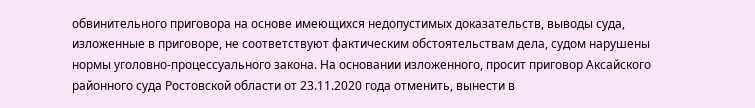обвинительного приговора на основе имеющихся недопустимых доказательств, выводы суда, изложенные в приговоре, не соответствуют фактическим обстоятельствам дела, судом нарушены нормы уголовно-процессуального закона. На основании изложенного, просит приговор Аксайского районного суда Ростовской области от 23.11.2020 года отменить, вынести в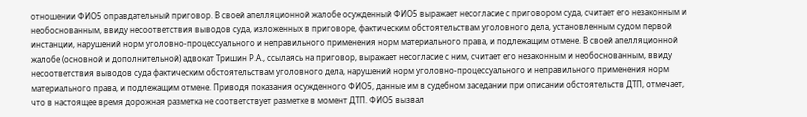отношении ФИО5 оправдательный приговор. В своей апелляционной жалобе осужденный ФИО5 выражает несогласие с приговором суда, считает его незаконным и необоснованным, ввиду несоответствия выводов суда, изложенных в приговоре, фактическим обстоятельствам уголовного дела, установленным судом первой инстанции, нарушений норм уголовно-процессуального и неправильного применения норм материального права, и подлежащим отмене. В своей апелляционной жалобе (основной и дополнительной) адвокат Тришин Р.А., ссылаясь на приговор, выражает несогласие с ним, считает его незаконным и необоснованным, ввиду несоответствия выводов суда фактическим обстоятельствам уголовного дела, нарушений норм уголовно-процессуального и неправильного применения норм материального права, и подлежащим отмене. Приводя показания осужденного ФИО5, данные им в судебном заседании при описании обстоятельств ДТП, отмечает, что в настоящее время дорожная разметка не соответствует разметке в момент ДТП. ФИО5 вызвал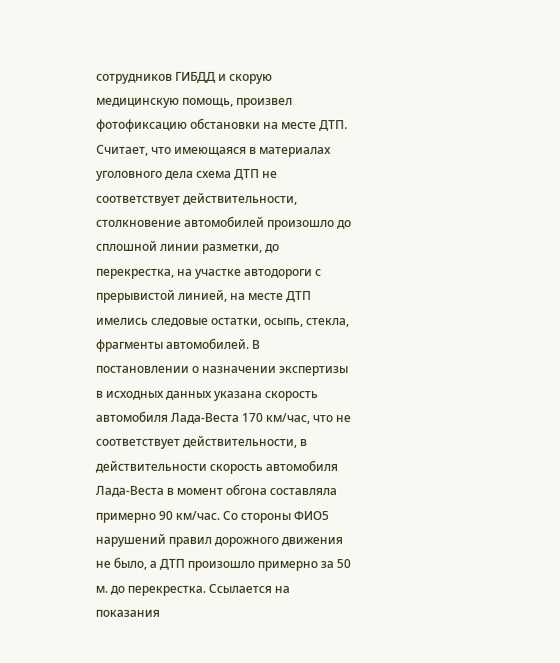сотрудников ГИБДД и скорую медицинскую помощь, произвел фотофиксацию обстановки на месте ДТП. Считает, что имеющаяся в материалах уголовного дела схема ДТП не соответствует действительности, столкновение автомобилей произошло до сплошной линии разметки, до перекрестка, на участке автодороги с прерывистой линией, на месте ДТП имелись следовые остатки, осыпь, стекла, фрагменты автомобилей. В постановлении о назначении экспертизы в исходных данных указана скорость автомобиля Лада-Веста 170 км/час, что не соответствует действительности, в действительности скорость автомобиля Лада-Веста в момент обгона составляла примерно 90 км/час. Со стороны ФИО5 нарушений правил дорожного движения не было, а ДТП произошло примерно за 50 м. до перекрестка. Ссылается на показания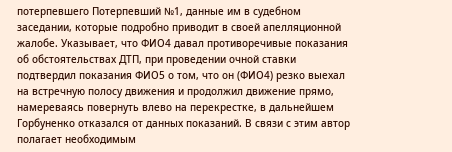потерпевшего Потерпевший №1, данные им в судебном заседании, которые подробно приводит в своей апелляционной жалобе. Указывает, что ФИО4 давал противоречивые показания об обстоятельствах ДТП, при проведении очной ставки подтвердил показания ФИО5 о том, что он (ФИО4) резко выехал на встречную полосу движения и продолжил движение прямо, намереваясь повернуть влево на перекрестке, в дальнейшем Горбуненко отказался от данных показаний. В связи с этим автор полагает необходимым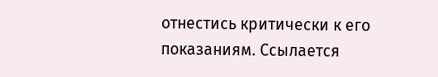отнестись критически к его показаниям. Ссылается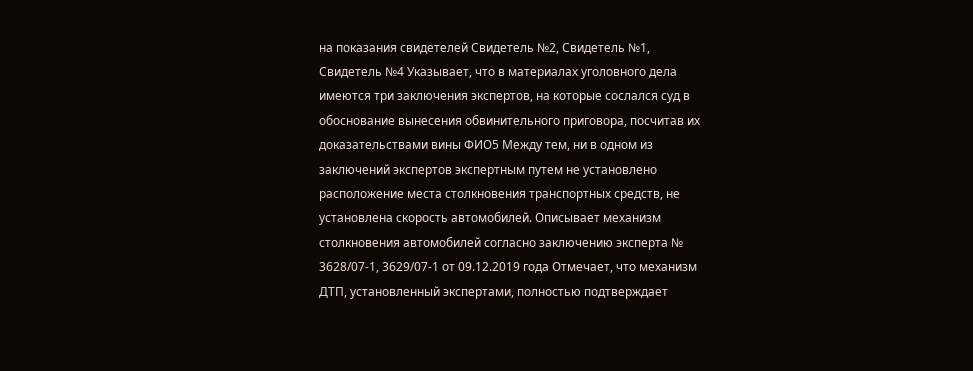на показания свидетелей Свидетель №2, Свидетель №1, Свидетель №4 Указывает, что в материалах уголовного дела имеются три заключения экспертов, на которые сослался суд в обоснование вынесения обвинительного приговора, посчитав их доказательствами вины ФИО5 Между тем, ни в одном из заключений экспертов экспертным путем не установлено расположение места столкновения транспортных средств, не установлена скорость автомобилей. Описывает механизм столкновения автомобилей согласно заключению эксперта № 3628/07-1, 3629/07-1 от 09.12.2019 года Отмечает, что механизм ДТП, установленный экспертами, полностью подтверждает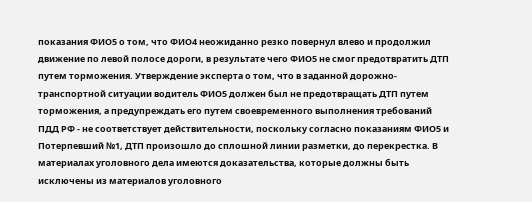показания ФИО5 о том, что ФИО4 неожиданно резко повернул влево и продолжил движение по левой полосе дороги, в результате чего ФИО5 не смог предотвратить ДТП путем торможения. Утверждение эксперта о том, что в заданной дорожно-транспортной ситуации водитель ФИО5 должен был не предотвращать ДТП путем торможения, а предупреждать его путем своевременного выполнения требований ПДД РФ - не соответствует действительности, поскольку согласно показаниям ФИО5 и Потерпевший №1, ДТП произошло до сплошной линии разметки, до перекрестка. В материалах уголовного дела имеются доказательства, которые должны быть исключены из материалов уголовного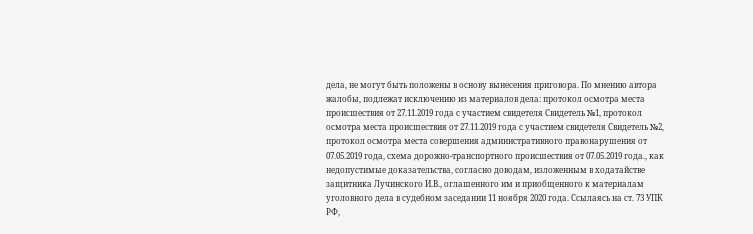дела, не могут быть положены в основу вынесения приговора. По мнению автора жалобы, подлежат исключению из материалов дела: протокол осмотра места происшествия от 27.11.2019 года с участием свидетеля Свидетель №1, протокол осмотра места происшествия от 27.11.2019 года с участием свидетеля Свидетель №2, протокол осмотра места совершения административного правонарушения от 07.05.2019 года, схема дорожно-транспортного происшествия от 07.05.2019 года., как недопустимые доказательства, согласно доводам, изложенным в ходатайстве защитника Лучинского И.В., оглашенного им и приобщенного к материалам уголовного дела в судебном заседании 11 ноября 2020 года. Ссылаясь на ст. 73 УПК РФ,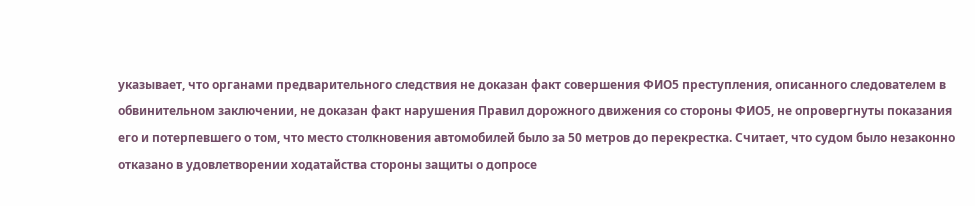указывает, что органами предварительного следствия не доказан факт совершения ФИО5 преступления, описанного следователем в обвинительном заключении, не доказан факт нарушения Правил дорожного движения со стороны ФИО5, не опровергнуты показания его и потерпевшего о том, что место столкновения автомобилей было за 50 метров до перекрестка. Считает, что судом было незаконно отказано в удовлетворении ходатайства стороны защиты о допросе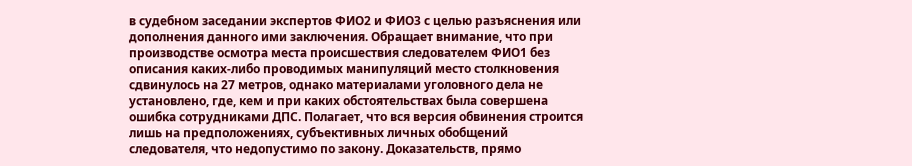в судебном заседании экспертов ФИО2 и ФИО3 с целью разъяснения или дополнения данного ими заключения. Обращает внимание, что при производстве осмотра места происшествия следователем ФИО1 без описания каких-либо проводимых манипуляций место столкновения сдвинулось на 27 метров, однако материалами уголовного дела не установлено, где, кем и при каких обстоятельствах была совершена ошибка сотрудниками ДПС. Полагает, что вся версия обвинения строится лишь на предположениях, субъективных личных обобщений следователя, что недопустимо по закону. Доказательств, прямо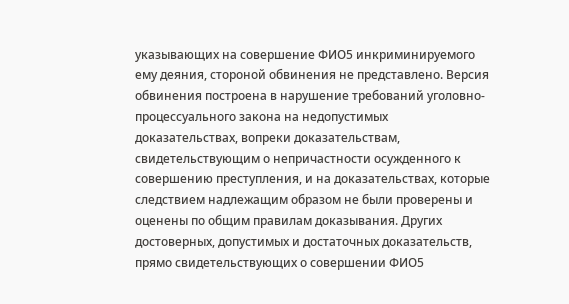указывающих на совершение ФИО5 инкриминируемого ему деяния, стороной обвинения не представлено. Версия обвинения построена в нарушение требований уголовно-процессуального закона на недопустимых доказательствах, вопреки доказательствам, свидетельствующим о непричастности осужденного к совершению преступления, и на доказательствах, которые следствием надлежащим образом не были проверены и оценены по общим правилам доказывания. Других достоверных, допустимых и достаточных доказательств, прямо свидетельствующих о совершении ФИО5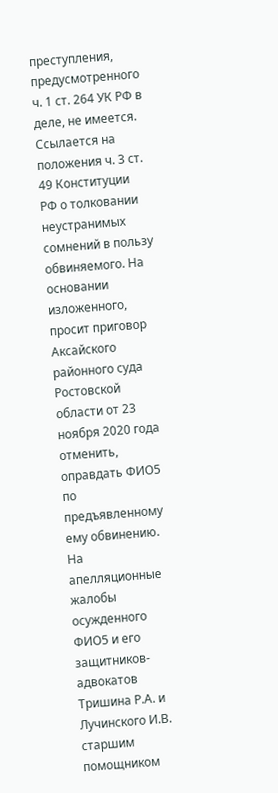преступления, предусмотренного ч. 1 ст. 264 УК РФ в деле, не имеется. Ссылается на положения ч. 3 ст. 49 Конституции РФ о толковании неустранимых сомнений в пользу обвиняемого. На основании изложенного, просит приговор Аксайского районного суда Ростовской области от 23 ноября 2020 года отменить, оправдать ФИО5 по предъявленному ему обвинению. На апелляционные жалобы осужденного ФИО5 и его защитников-адвокатов Тришина Р.А. и Лучинского И.В. старшим помощником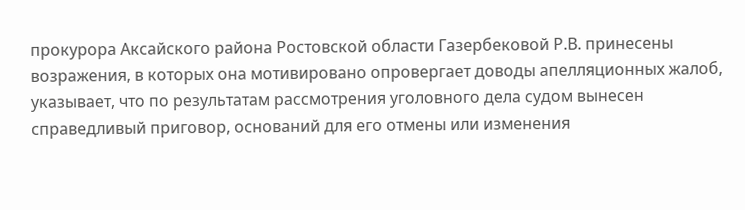прокурора Аксайского района Ростовской области Газербековой Р.В. принесены возражения, в которых она мотивировано опровергает доводы апелляционных жалоб, указывает, что по результатам рассмотрения уголовного дела судом вынесен справедливый приговор, оснований для его отмены или изменения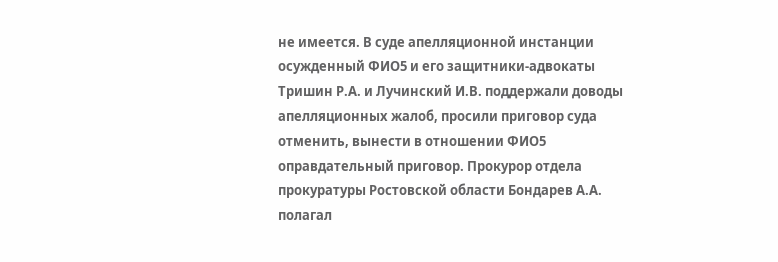не имеется. В суде апелляционной инстанции осужденный ФИО5 и его защитники-адвокаты Тришин Р.А. и Лучинский И.В. поддержали доводы апелляционных жалоб, просили приговор суда отменить, вынести в отношении ФИО5 оправдательный приговор. Прокурор отдела прокуратуры Ростовской области Бондарев А.А. полагал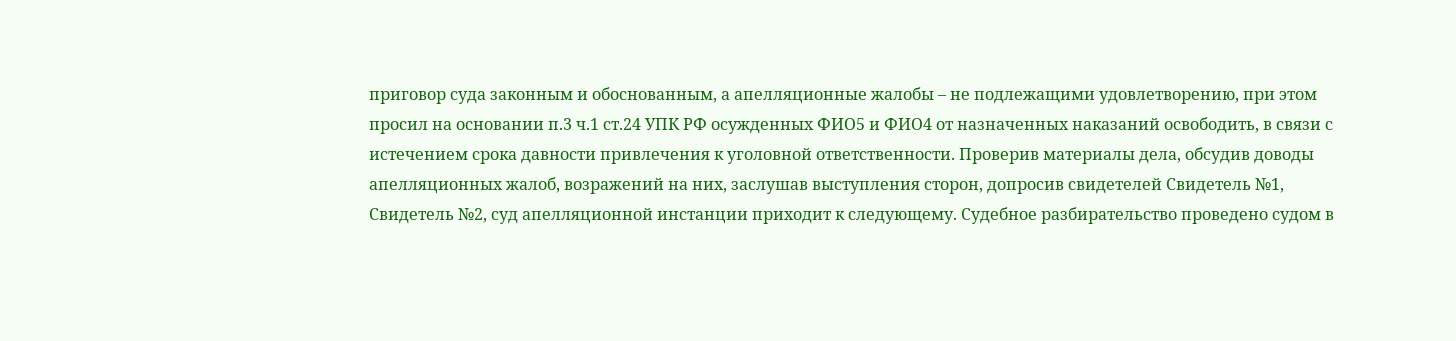приговор суда законным и обоснованным, а апелляционные жалобы – не подлежащими удовлетворению, при этом просил на основании п.3 ч.1 ст.24 УПК РФ осужденных ФИО5 и ФИО4 от назначенных наказаний освободить, в связи с истечением срока давности привлечения к уголовной ответственности. Проверив материалы дела, обсудив доводы апелляционных жалоб, возражений на них, заслушав выступления сторон, допросив свидетелей Свидетель №1, Свидетель №2, суд апелляционной инстанции приходит к следующему. Судебное разбирательство проведено судом в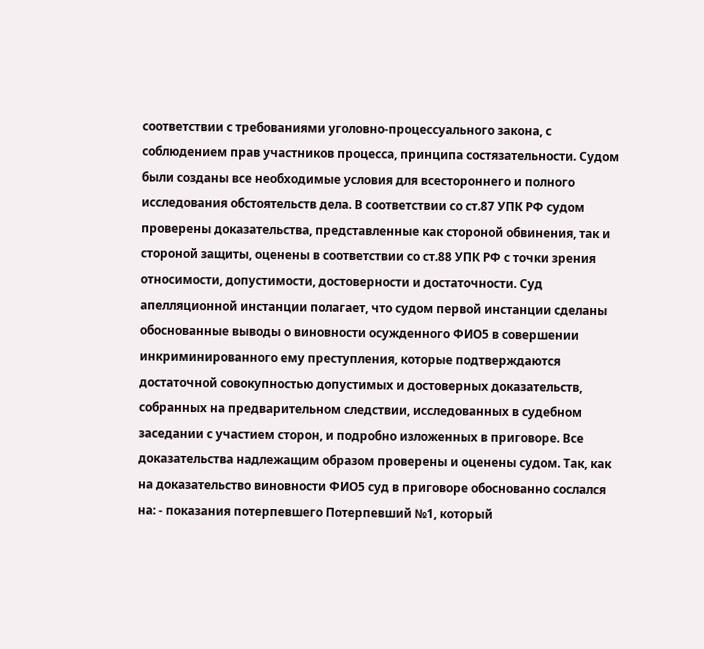соответствии с требованиями уголовно-процессуального закона, с соблюдением прав участников процесса, принципа состязательности. Судом были созданы все необходимые условия для всестороннего и полного исследования обстоятельств дела. В соответствии со ст.87 УПК РФ судом проверены доказательства, представленные как стороной обвинения, так и стороной защиты, оценены в соответствии со ст.88 УПК РФ с точки зрения относимости, допустимости, достоверности и достаточности. Суд апелляционной инстанции полагает, что судом первой инстанции сделаны обоснованные выводы о виновности осужденного ФИО5 в совершении инкриминированного ему преступления, которые подтверждаются достаточной совокупностью допустимых и достоверных доказательств, собранных на предварительном следствии, исследованных в судебном заседании с участием сторон, и подробно изложенных в приговоре. Все доказательства надлежащим образом проверены и оценены судом. Так, как на доказательство виновности ФИО5 суд в приговоре обоснованно сослался на: - показания потерпевшего Потерпевший №1, который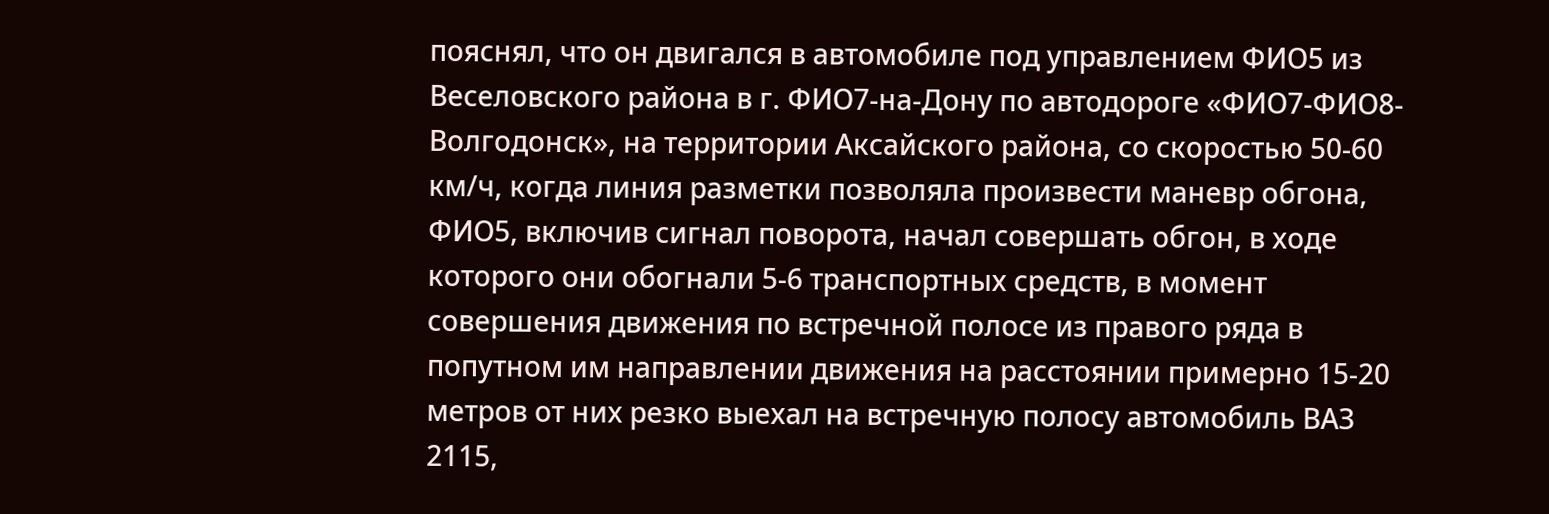пояснял, что он двигался в автомобиле под управлением ФИО5 из Веселовского района в г. ФИО7-на-Дону по автодороге «ФИО7-ФИО8-Волгодонск», на территории Аксайского района, со скоростью 50-60 км/ч, когда линия разметки позволяла произвести маневр обгона, ФИО5, включив сигнал поворота, начал совершать обгон, в ходе которого они обогнали 5-6 транспортных средств, в момент совершения движения по встречной полосе из правого ряда в попутном им направлении движения на расстоянии примерно 15-20 метров от них резко выехал на встречную полосу автомобиль ВАЗ 2115,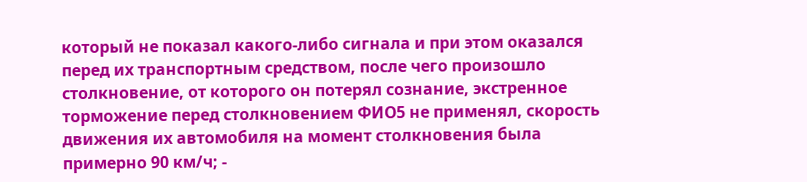который не показал какого-либо сигнала и при этом оказался перед их транспортным средством, после чего произошло столкновение, от которого он потерял сознание, экстренное торможение перед столкновением ФИО5 не применял, скорость движения их автомобиля на момент столкновения была примерно 90 км/ч; -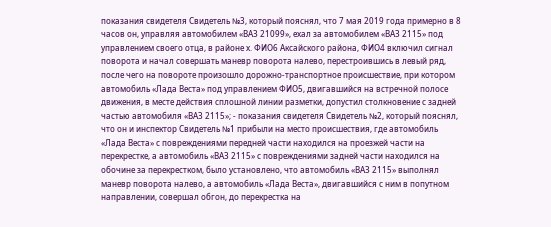показания свидетеля Свидетель №3, который пояснял, что 7 мая 2019 года примерно в 8 часов он, управляя автомобилем «ВАЗ 21099», ехал за автомобилем «ВАЗ 2115» под управлением своего отца, в районе х. ФИО6 Аксайского района, ФИО4 включил сигнал поворота и начал совершать маневр поворота налево, перестроившись в левый ряд, после чего на повороте произошло дорожно-транспортное происшествие, при котором автомобиль «Лада Веста» под управлением ФИО5, двигавшийся на встречной полосе движения, в месте действия сплошной линии разметки, допустил столкновение с задней частью автомобиля «ВАЗ 2115»; - показания свидетеля Свидетель №2, который пояснял, что он и инспектор Свидетель №1 прибыли на место происшествия, где автомобиль «Лада Веста» с повреждениями передней части находился на проезжей части на перекрестке, а автомобиль «ВАЗ 2115» с повреждениями задней части находился на обочине за перекрестком, было установлено, что автомобиль «ВАЗ 2115» выполнял маневр поворота налево, а автомобиль «Лада Веста», двигавшийся с ним в попутном направлении, совершал обгон, до перекрестка на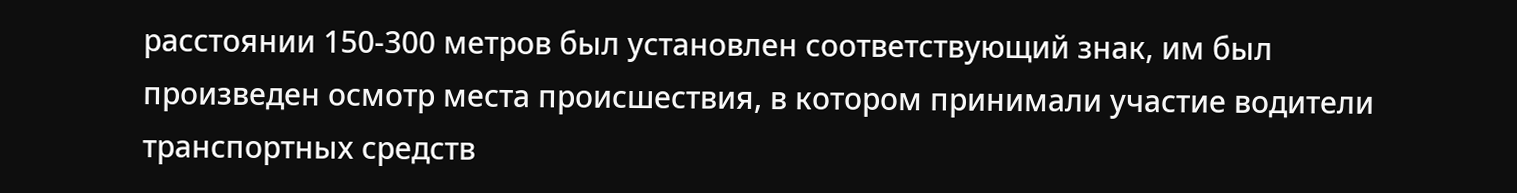расстоянии 150-300 метров был установлен соответствующий знак, им был произведен осмотр места происшествия, в котором принимали участие водители транспортных средств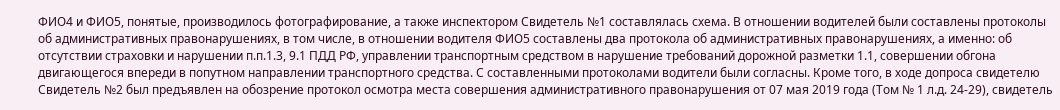ФИО4 и ФИО5, понятые, производилось фотографирование, а также инспектором Свидетель №1 составлялась схема. В отношении водителей были составлены протоколы об административных правонарушениях, в том числе, в отношении водителя ФИО5 составлены два протокола об административных правонарушениях, а именно: об отсутствии страховки и нарушении п.п.1.3, 9.1 ПДД РФ, управлении транспортным средством в нарушение требований дорожной разметки 1.1, совершении обгона двигающегося впереди в попутном направлении транспортного средства. С составленными протоколами водители были согласны. Кроме того, в ходе допроса свидетелю Свидетель №2 был предъявлен на обозрение протокол осмотра места совершения административного правонарушения от 07 мая 2019 года (Том № 1 л.д. 24-29), свидетель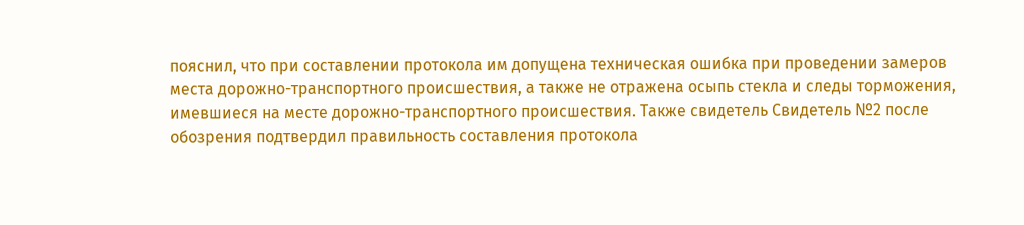пояснил, что при составлении протокола им допущена техническая ошибка при проведении замеров места дорожно-транспортного происшествия, а также не отражена осыпь стекла и следы торможения, имевшиеся на месте дорожно-транспортного происшествия. Также свидетель Свидетель №2 после обозрения подтвердил правильность составления протокола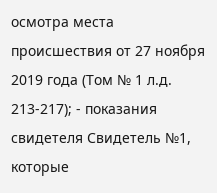осмотра места происшествия от 27 ноября 2019 года (Том № 1 л.д. 213-217); - показания свидетеля Свидетель №1, которые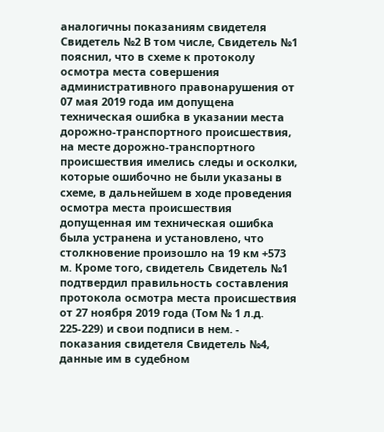аналогичны показаниям свидетеля Свидетель №2 В том числе, Свидетель №1 пояснил, что в схеме к протоколу осмотра места совершения административного правонарушения от 07 мая 2019 года им допущена техническая ошибка в указании места дорожно-транспортного происшествия, на месте дорожно-транспортного происшествия имелись следы и осколки, которые ошибочно не были указаны в схеме, в дальнейшем в ходе проведения осмотра места происшествия допущенная им техническая ошибка была устранена и установлено, что столкновение произошло на 19 км +573 м. Кроме того, свидетель Свидетель №1 подтвердил правильность составления протокола осмотра места происшествия от 27 ноября 2019 года (Том № 1 л.д. 225-229) и свои подписи в нем. - показания свидетеля Свидетель №4, данные им в судебном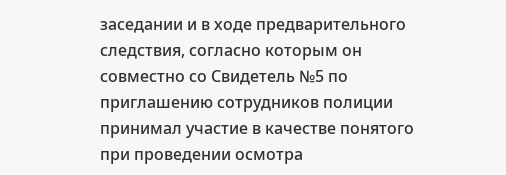заседании и в ходе предварительного следствия, согласно которым он совместно со Свидетель №5 по приглашению сотрудников полиции принимал участие в качестве понятого при проведении осмотра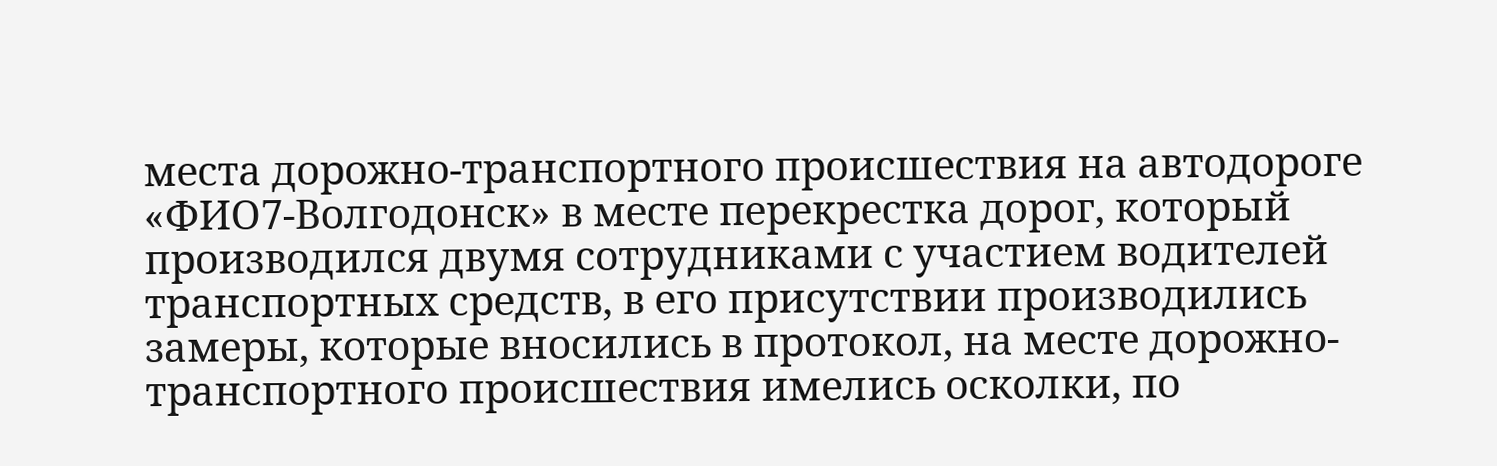места дорожно-транспортного происшествия на автодороге «ФИО7-Волгодонск» в месте перекрестка дорог, который производился двумя сотрудниками с участием водителей транспортных средств, в его присутствии производились замеры, которые вносились в протокол, на месте дорожно-транспортного происшествия имелись осколки, по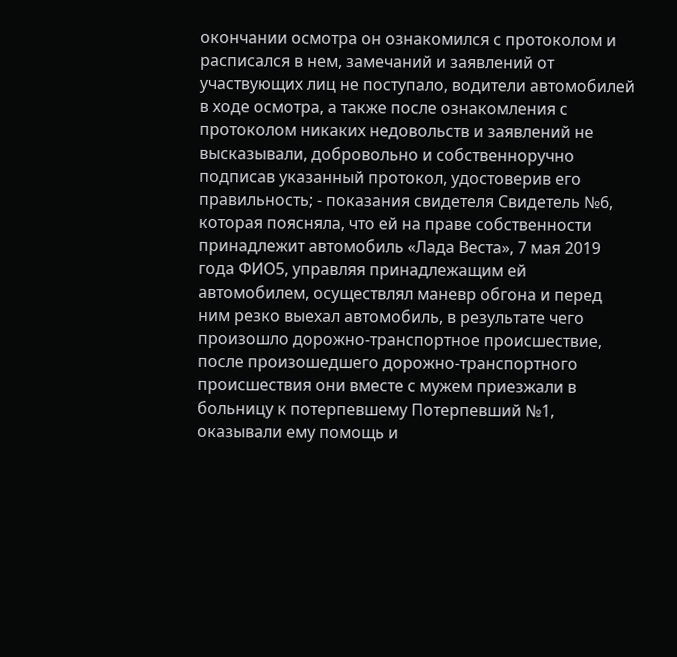окончании осмотра он ознакомился с протоколом и расписался в нем, замечаний и заявлений от участвующих лиц не поступало, водители автомобилей в ходе осмотра, а также после ознакомления с протоколом никаких недовольств и заявлений не высказывали, добровольно и собственноручно подписав указанный протокол, удостоверив его правильность; - показания свидетеля Свидетель №6, которая поясняла, что ей на праве собственности принадлежит автомобиль «Лада Веста», 7 мая 2019 года ФИО5, управляя принадлежащим ей автомобилем, осуществлял маневр обгона и перед ним резко выехал автомобиль, в результате чего произошло дорожно-транспортное происшествие, после произошедшего дорожно-транспортного происшествия они вместе с мужем приезжали в больницу к потерпевшему Потерпевший №1, оказывали ему помощь и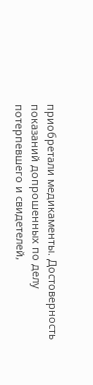приобретали медикаменты. Достоверность показаний допрошенных по делу потерпевшего и свидетелей,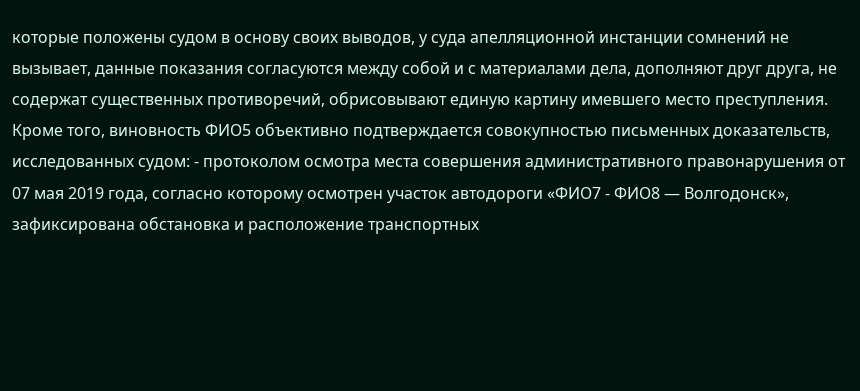которые положены судом в основу своих выводов, у суда апелляционной инстанции сомнений не вызывает, данные показания согласуются между собой и с материалами дела, дополняют друг друга, не содержат существенных противоречий, обрисовывают единую картину имевшего место преступления. Кроме того, виновность ФИО5 объективно подтверждается совокупностью письменных доказательств, исследованных судом: - протоколом осмотра места совершения административного правонарушения от 07 мая 2019 года, согласно которому осмотрен участок автодороги «ФИО7 - ФИО8 — Волгодонск», зафиксирована обстановка и расположение транспортных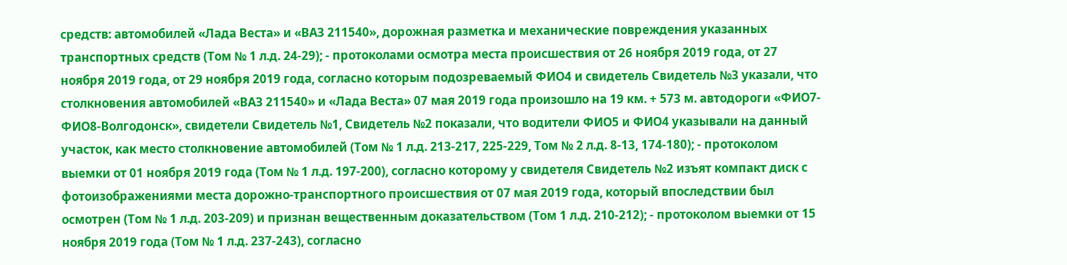средств: автомобилей «Лада Веста» и «ВАЗ 211540», дорожная разметка и механические повреждения указанных транспортных средств (Том № 1 л.д. 24-29); - протоколами осмотра места происшествия от 26 ноября 2019 года, от 27 ноября 2019 года, от 29 ноября 2019 года, согласно которым подозреваемый ФИО4 и свидетель Свидетель №3 указали, что столкновения автомобилей «ВАЗ 211540» и «Лада Веста» 07 мая 2019 года произошло на 19 км. + 573 м. автодороги «ФИО7-ФИО8-Волгодонск», свидетели Свидетель №1, Свидетель №2 показали, что водители ФИО5 и ФИО4 указывали на данный участок, как место столкновение автомобилей (Том № 1 л.д. 213-217, 225-229, Том № 2 л.д. 8-13, 174-180); - протоколом выемки от 01 ноября 2019 года (Том № 1 л.д. 197-200), согласно которому у свидетеля Свидетель №2 изъят компакт диск с фотоизображениями места дорожно-транспортного происшествия от 07 мая 2019 года, который впоследствии был осмотрен (Том № 1 л.д. 203-209) и признан вещественным доказательством (Том 1 л.д. 210-212); - протоколом выемки от 15 ноября 2019 года (Том № 1 л.д. 237-243), согласно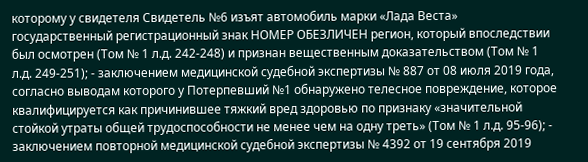которому у свидетеля Свидетель №6 изъят автомобиль марки «Лада Веста» государственный регистрационный знак НОМЕР ОБЕЗЛИЧЕН регион, который впоследствии был осмотрен (Том № 1 л.д. 242-248) и признан вещественным доказательством (Том № 1 л.д. 249-251); - заключением медицинской судебной экспертизы № 887 от 08 июля 2019 года, согласно выводам которого у Потерпевший №1 обнаружено телесное повреждение, которое квалифицируется как причинившее тяжкий вред здоровью по признаку «значительной стойкой утраты общей трудоспособности не менее чем на одну треть» (Том № 1 л.д. 95-96); - заключением повторной медицинской судебной экспертизы № 4392 от 19 сентября 2019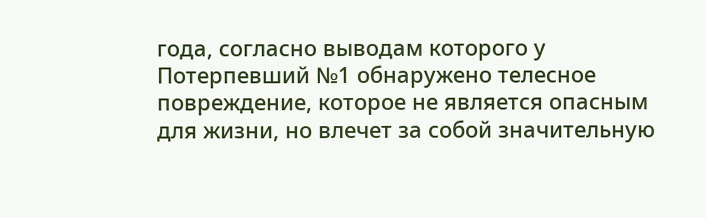года, согласно выводам которого у Потерпевший №1 обнаружено телесное повреждение, которое не является опасным для жизни, но влечет за собой значительную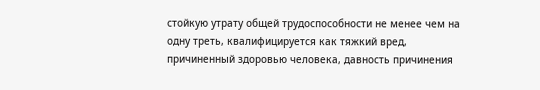стойкую утрату общей трудоспособности не менее чем на одну треть, квалифицируется как тяжкий вред, причиненный здоровью человека, давность причинения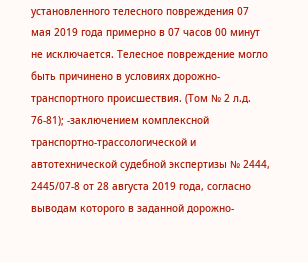установленного телесного повреждения 07 мая 2019 года примерно в 07 часов 00 минут не исключается. Телесное повреждение могло быть причинено в условиях дорожно-транспортного происшествия. (Том № 2 л.д. 76-81); -заключением комплексной транспортно-трассологической и автотехнической судебной экспертизы № 2444, 2445/07-8 от 28 августа 2019 года, согласно выводам которого в заданной дорожно-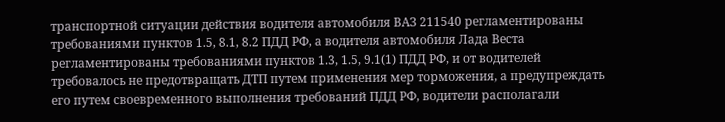транспортной ситуации действия водителя автомобиля ВАЗ 211540 регламентированы требованиями пунктов 1.5, 8.1, 8.2 ПДД РФ, а водителя автомобиля Лада Веста регламентированы требованиями пунктов 1.3, 1.5, 9.1(1) ПДД РФ, и от водителей требовалось не предотвращать ДТП путем применения мер торможения, а предупреждать его путем своевременного выполнения требований ПДД РФ, водители располагали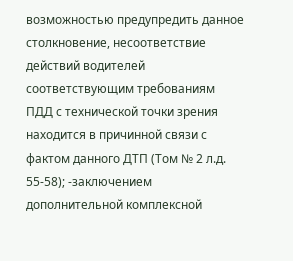возможностью предупредить данное столкновение, несоответствие действий водителей соответствующим требованиям ПДД с технической точки зрения находится в причинной связи с фактом данного ДТП (Том № 2 л.д. 55-58); -заключением дополнительной комплексной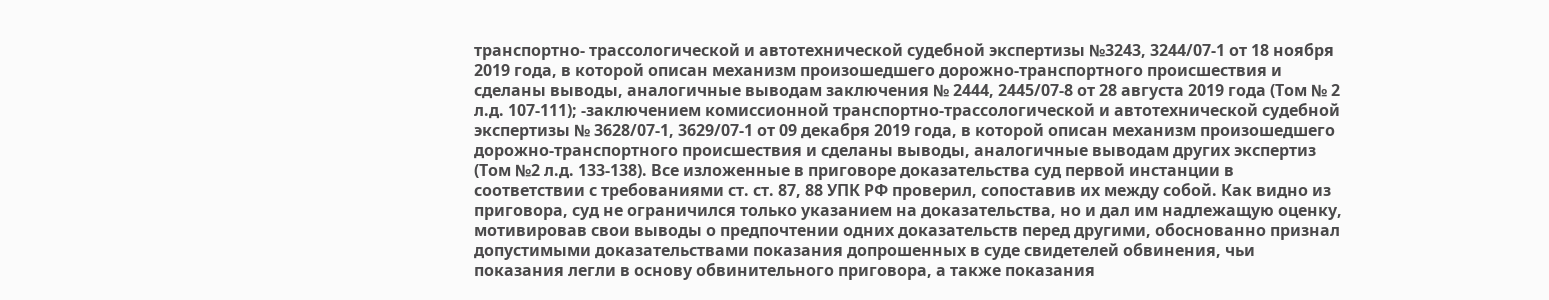транспортно- трассологической и автотехнической судебной экспертизы №3243, 3244/07-1 от 18 ноября 2019 года, в которой описан механизм произошедшего дорожно-транспортного происшествия и сделаны выводы, аналогичные выводам заключения № 2444, 2445/07-8 от 28 августа 2019 года (Том № 2 л.д. 107-111); -заключением комиссионной транспортно-трассологической и автотехнической судебной экспертизы № 3628/07-1, 3629/07-1 от 09 декабря 2019 года, в которой описан механизм произошедшего дорожно-транспортного происшествия и сделаны выводы, аналогичные выводам других экспертиз (Том №2 л.д. 133-138). Все изложенные в приговоре доказательства суд первой инстанции в соответствии с требованиями ст. ст. 87, 88 УПК РФ проверил, сопоставив их между собой. Как видно из приговора, суд не ограничился только указанием на доказательства, но и дал им надлежащую оценку, мотивировав свои выводы о предпочтении одних доказательств перед другими, обоснованно признал допустимыми доказательствами показания допрошенных в суде свидетелей обвинения, чьи показания легли в основу обвинительного приговора, а также показания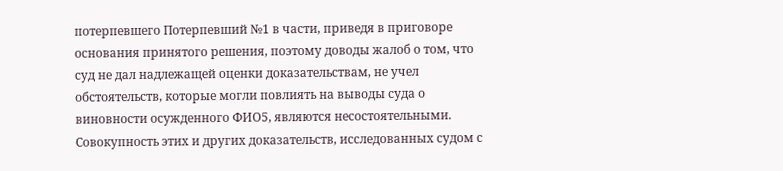потерпевшего Потерпевший №1 в части, приведя в приговоре основания принятого решения, поэтому доводы жалоб о том, что суд не дал надлежащей оценки доказательствам, не учел обстоятельств, которые могли повлиять на выводы суда о виновности осужденного ФИО5, являются несостоятельными. Совокупность этих и других доказательств, исследованных судом с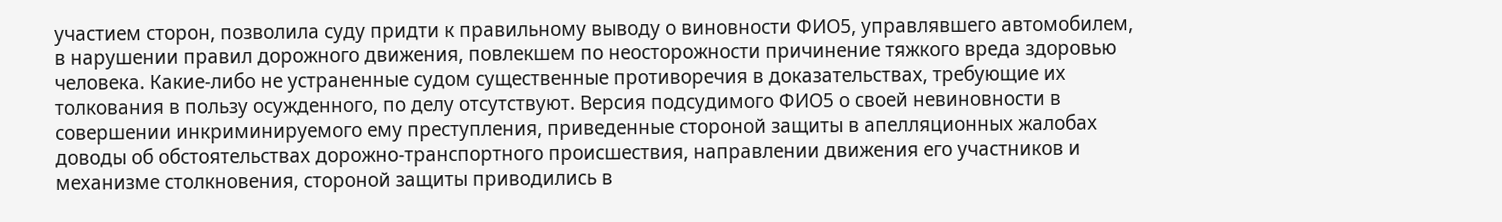участием сторон, позволила суду придти к правильному выводу о виновности ФИО5, управлявшего автомобилем, в нарушении правил дорожного движения, повлекшем по неосторожности причинение тяжкого вреда здоровью человека. Какие-либо не устраненные судом существенные противоречия в доказательствах, требующие их толкования в пользу осужденного, по делу отсутствуют. Версия подсудимого ФИО5 о своей невиновности в совершении инкриминируемого ему преступления, приведенные стороной защиты в апелляционных жалобах доводы об обстоятельствах дорожно-транспортного происшествия, направлении движения его участников и механизме столкновения, стороной защиты приводились в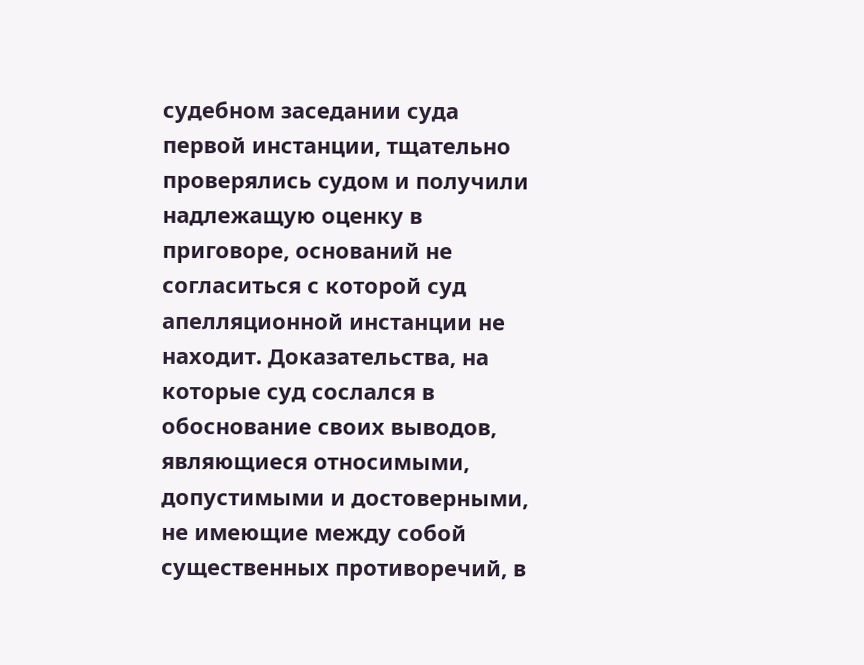судебном заседании суда первой инстанции, тщательно проверялись судом и получили надлежащую оценку в приговоре, оснований не согласиться с которой суд апелляционной инстанции не находит. Доказательства, на которые суд сослался в обоснование своих выводов, являющиеся относимыми, допустимыми и достоверными, не имеющие между собой существенных противоречий, в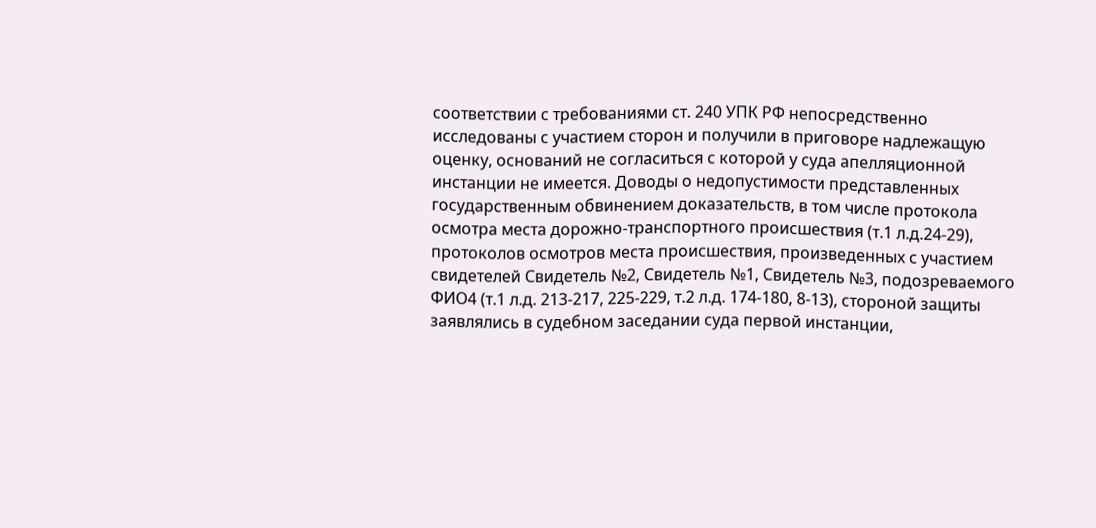соответствии с требованиями ст. 240 УПК РФ непосредственно исследованы с участием сторон и получили в приговоре надлежащую оценку, оснований не согласиться с которой у суда апелляционной инстанции не имеется. Доводы о недопустимости представленных государственным обвинением доказательств, в том числе протокола осмотра места дорожно-транспортного происшествия (т.1 л.д.24-29), протоколов осмотров места происшествия, произведенных с участием свидетелей Свидетель №2, Свидетель №1, Свидетель №3, подозреваемого ФИО4 (т.1 л.д. 213-217, 225-229, т.2 л.д. 174-180, 8-13), стороной защиты заявлялись в судебном заседании суда первой инстанции,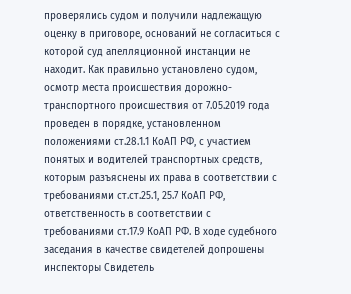проверялись судом и получили надлежащую оценку в приговоре, оснований не согласиться с которой суд апелляционной инстанции не находит. Как правильно установлено судом, осмотр места происшествия дорожно-транспортного происшествия от 7.05.2019 года проведен в порядке, установленном положениями ст.28.1.1 КоАП РФ, с участием понятых и водителей транспортных средств, которым разъяснены их права в соответствии с требованиями ст.ст.25.1, 25.7 КоАП РФ, ответственность в соответствии с требованиями ст.17.9 КоАП РФ. В ходе судебного заседания в качестве свидетелей допрошены инспекторы Свидетель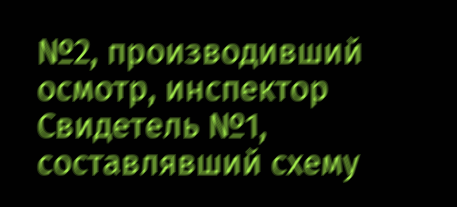№2, производивший осмотр, инспектор Свидетель №1, составлявший схему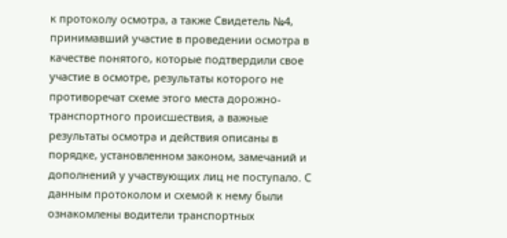к протоколу осмотра, а также Свидетель №4, принимавший участие в проведении осмотра в качестве понятого, которые подтвердили свое участие в осмотре, результаты которого не противоречат схеме этого места дорожно-транспортного происшествия, а важные результаты осмотра и действия описаны в порядке, установленном законом, замечаний и дополнений у участвующих лиц не поступало. С данным протоколом и схемой к нему были ознакомлены водители транспортных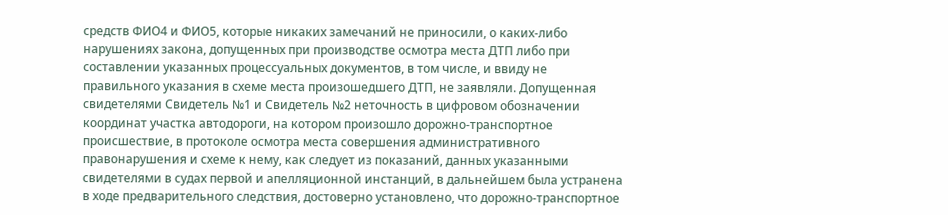средств ФИО4 и ФИО5, которые никаких замечаний не приносили, о каких-либо нарушениях закона, допущенных при производстве осмотра места ДТП либо при составлении указанных процессуальных документов, в том числе, и ввиду не правильного указания в схеме места произошедшего ДТП, не заявляли. Допущенная свидетелями Свидетель №1 и Свидетель №2 неточность в цифровом обозначении координат участка автодороги, на котором произошло дорожно-транспортное происшествие, в протоколе осмотра места совершения административного правонарушения и схеме к нему, как следует из показаний, данных указанными свидетелями в судах первой и апелляционной инстанций, в дальнейшем была устранена в ходе предварительного следствия, достоверно установлено, что дорожно-транспортное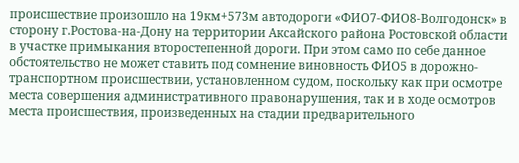происшествие произошло на 19км+573м автодороги «ФИО7-ФИО8-Волгодонск» в сторону г.Ростова-на-Дону на территории Аксайского района Ростовской области в участке примыкания второстепенной дороги. При этом само по себе данное обстоятельство не может ставить под сомнение виновность ФИО5 в дорожно-транспортном происшествии, установленном судом, поскольку как при осмотре места совершения административного правонарушения, так и в ходе осмотров места происшествия, произведенных на стадии предварительного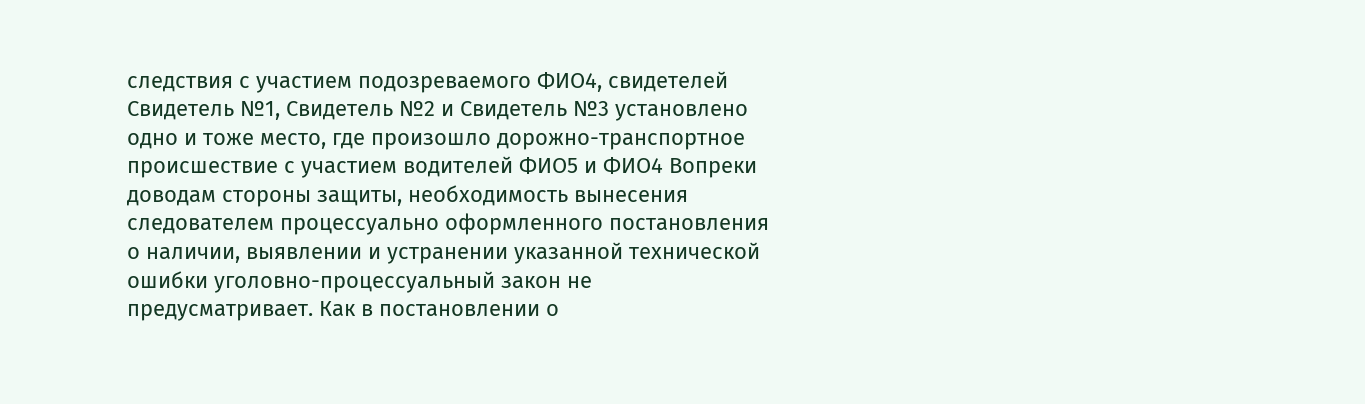следствия с участием подозреваемого ФИО4, свидетелей Свидетель №1, Свидетель №2 и Свидетель №3 установлено одно и тоже место, где произошло дорожно-транспортное происшествие с участием водителей ФИО5 и ФИО4 Вопреки доводам стороны защиты, необходимость вынесения следователем процессуально оформленного постановления о наличии, выявлении и устранении указанной технической ошибки уголовно-процессуальный закон не предусматривает. Как в постановлении о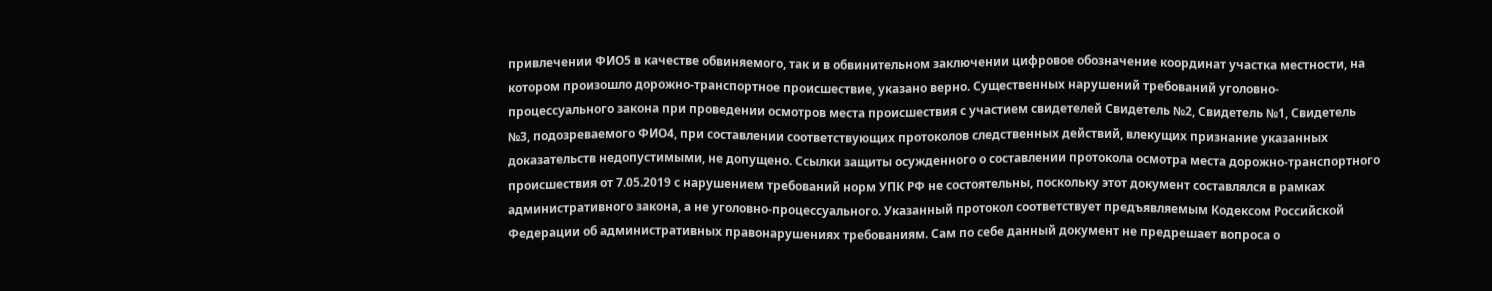привлечении ФИО5 в качестве обвиняемого, так и в обвинительном заключении цифровое обозначение координат участка местности, на котором произошло дорожно-транспортное происшествие, указано верно. Существенных нарушений требований уголовно-процессуального закона при проведении осмотров места происшествия с участием свидетелей Свидетель №2, Свидетель №1, Свидетель №3, подозреваемого ФИО4, при составлении соответствующих протоколов следственных действий, влекущих признание указанных доказательств недопустимыми, не допущено. Ссылки защиты осужденного о составлении протокола осмотра места дорожно-транспортного происшествия от 7.05.2019 с нарушением требований норм УПК РФ не состоятельны, поскольку этот документ составлялся в рамках административного закона, а не уголовно-процессуального. Указанный протокол соответствует предъявляемым Кодексом Российской Федерации об административных правонарушениях требованиям. Сам по себе данный документ не предрешает вопроса о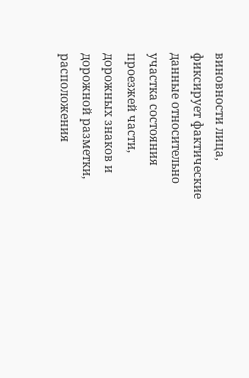виновности лица, фиксирует фактические данные относительно участка состояния проезжей части, дорожных знаков и дорожной разметки, расположения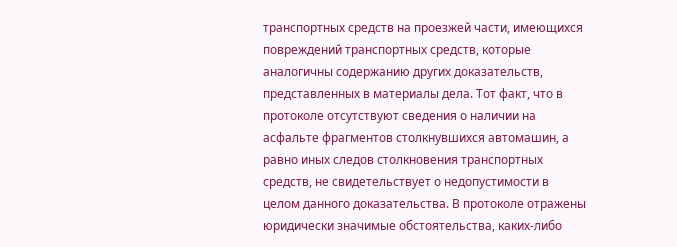транспортных средств на проезжей части, имеющихся повреждений транспортных средств, которые аналогичны содержанию других доказательств, представленных в материалы дела. Тот факт, что в протоколе отсутствуют сведения о наличии на асфальте фрагментов столкнувшихся автомашин, а равно иных следов столкновения транспортных средств, не свидетельствует о недопустимости в целом данного доказательства. В протоколе отражены юридически значимые обстоятельства, каких-либо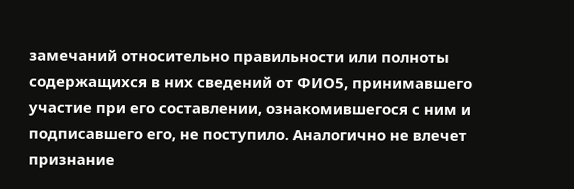замечаний относительно правильности или полноты содержащихся в них сведений от ФИО5, принимавшего участие при его составлении, ознакомившегося с ним и подписавшего его, не поступило. Аналогично не влечет признание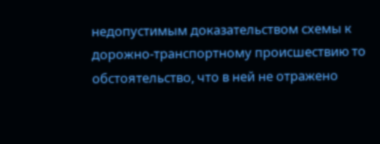недопустимым доказательством схемы к дорожно-транспортному происшествию то обстоятельство, что в ней не отражено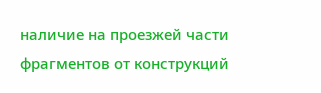наличие на проезжей части фрагментов от конструкций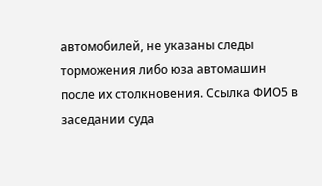автомобилей, не указаны следы торможения либо юза автомашин после их столкновения. Ссылка ФИО5 в заседании суда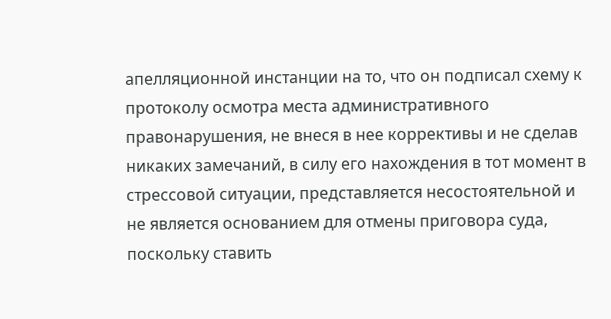апелляционной инстанции на то, что он подписал схему к протоколу осмотра места административного правонарушения, не внеся в нее коррективы и не сделав никаких замечаний, в силу его нахождения в тот момент в стрессовой ситуации, представляется несостоятельной и не является основанием для отмены приговора суда, поскольку ставить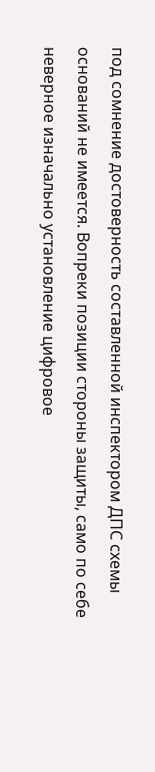под сомнение достоверность составленной инспектором ДПС схемы оснований не имеется. Вопреки позиции стороны защиты, само по себе неверное изначально установление цифровое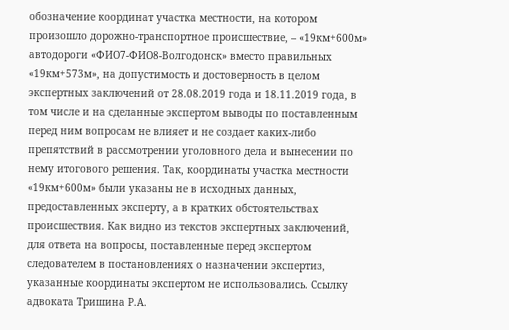обозначение координат участка местности, на котором произошло дорожно-транспортное происшествие, – «19км+600м» автодороги «ФИО7-ФИО8-Волгодонск» вместо правильных «19км+573м», на допустимость и достоверность в целом экспертных заключений от 28.08.2019 года и 18.11.2019 года, в том числе и на сделанные экспертом выводы по поставленным перед ним вопросам не влияет и не создает каких-либо препятствий в рассмотрении уголовного дела и вынесении по нему итогового решения. Так, координаты участка местности «19км+600м» были указаны не в исходных данных, предоставленных эксперту, а в кратких обстоятельствах происшествия. Как видно из текстов экспертных заключений, для ответа на вопросы, поставленные перед экспертом следователем в постановлениях о назначении экспертиз, указанные координаты экспертом не использовались. Ссылку адвоката Тришина Р.А.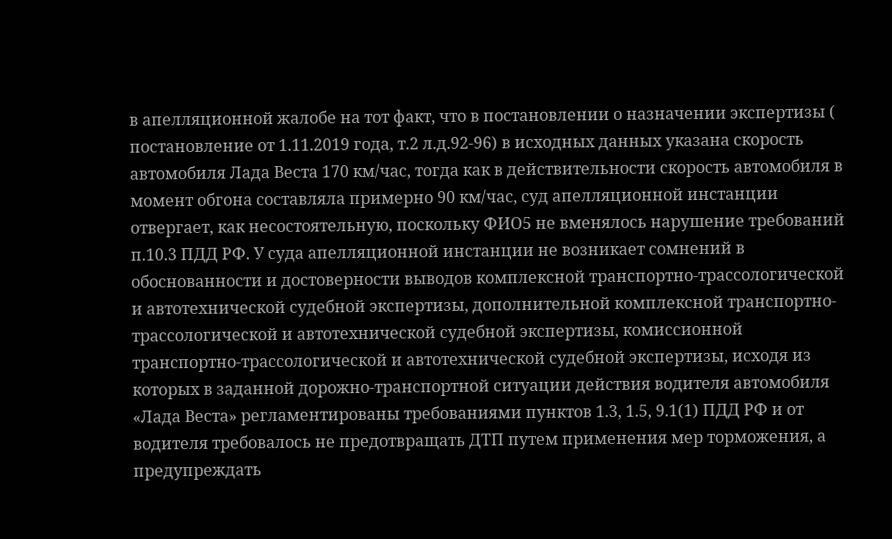в апелляционной жалобе на тот факт, что в постановлении о назначении экспертизы ( постановление от 1.11.2019 года, т.2 л.д.92-96) в исходных данных указана скорость автомобиля Лада Веста 170 км/час, тогда как в действительности скорость автомобиля в момент обгона составляла примерно 90 км/час, суд апелляционной инстанции отвергает, как несостоятельную, поскольку ФИО5 не вменялось нарушение требований п.10.3 ПДД РФ. У суда апелляционной инстанции не возникает сомнений в обоснованности и достоверности выводов комплексной транспортно-трассологической и автотехнической судебной экспертизы, дополнительной комплексной транспортно-трассологической и автотехнической судебной экспертизы, комиссионной транспортно-трассологической и автотехнической судебной экспертизы, исходя из которых в заданной дорожно-транспортной ситуации действия водителя автомобиля «Лада Веста» регламентированы требованиями пунктов 1.3, 1.5, 9.1(1) ПДД РФ и от водителя требовалось не предотвращать ДТП путем применения мер торможения, а предупреждать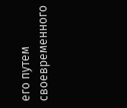его путем своевременного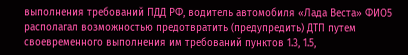выполнения требований ПДД РФ, водитель автомобиля «Лада Веста» ФИО5 располагал возможностью предотвратить (предупредить) ДТП путем своевременного выполнения им требований пунктов 1.3, 1.5,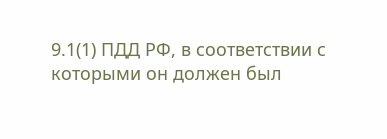9.1(1) ПДД РФ, в соответствии с которыми он должен был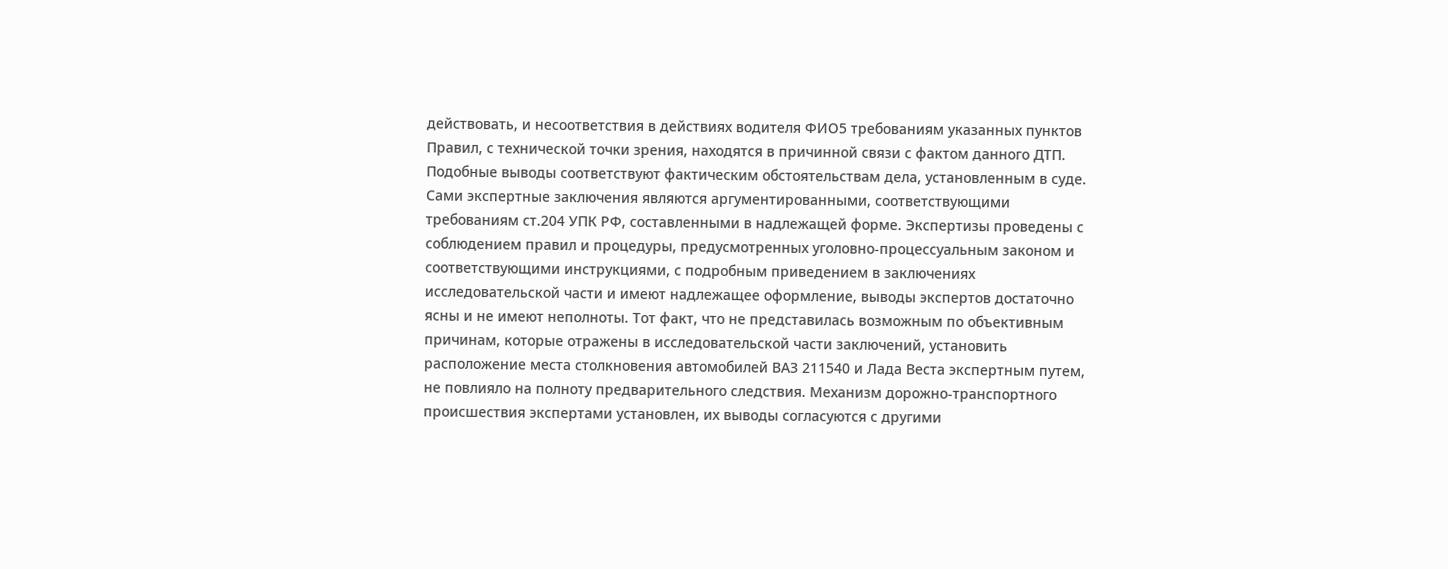действовать, и несоответствия в действиях водителя ФИО5 требованиям указанных пунктов Правил, с технической точки зрения, находятся в причинной связи с фактом данного ДТП. Подобные выводы соответствуют фактическим обстоятельствам дела, установленным в суде. Сами экспертные заключения являются аргументированными, соответствующими требованиям ст.204 УПК РФ, составленными в надлежащей форме. Экспертизы проведены с соблюдением правил и процедуры, предусмотренных уголовно-процессуальным законом и соответствующими инструкциями, с подробным приведением в заключениях исследовательской части и имеют надлежащее оформление, выводы экспертов достаточно ясны и не имеют неполноты. Тот факт, что не представилась возможным по объективным причинам, которые отражены в исследовательской части заключений, установить расположение места столкновения автомобилей ВАЗ 211540 и Лада Веста экспертным путем, не повлияло на полноту предварительного следствия. Механизм дорожно-транспортного происшествия экспертами установлен, их выводы согласуются с другими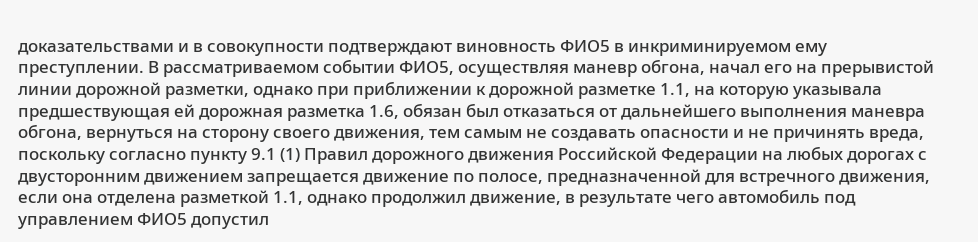доказательствами и в совокупности подтверждают виновность ФИО5 в инкриминируемом ему преступлении. В рассматриваемом событии ФИО5, осуществляя маневр обгона, начал его на прерывистой линии дорожной разметки, однако при приближении к дорожной разметке 1.1, на которую указывала предшествующая ей дорожная разметка 1.6, обязан был отказаться от дальнейшего выполнения маневра обгона, вернуться на сторону своего движения, тем самым не создавать опасности и не причинять вреда, поскольку согласно пункту 9.1 (1) Правил дорожного движения Российской Федерации на любых дорогах с двусторонним движением запрещается движение по полосе, предназначенной для встречного движения, если она отделена разметкой 1.1, однако продолжил движение, в результате чего автомобиль под управлением ФИО5 допустил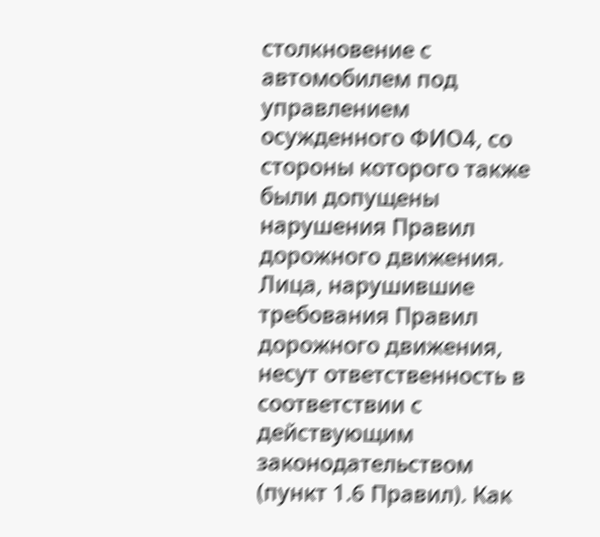столкновение с автомобилем под управлением осужденного ФИО4, со стороны которого также были допущены нарушения Правил дорожного движения. Лица, нарушившие требования Правил дорожного движения, несут ответственность в соответствии с действующим законодательством (пункт 1.6 Правил). Как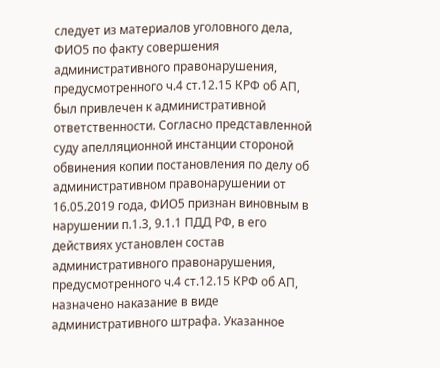следует из материалов уголовного дела, ФИО5 по факту совершения административного правонарушения, предусмотренного ч.4 ст.12.15 КРФ об АП, был привлечен к административной ответственности. Согласно представленной суду апелляционной инстанции стороной обвинения копии постановления по делу об административном правонарушении от 16.05.2019 года, ФИО5 признан виновным в нарушении п.1.3, 9.1.1 ПДД РФ, в его действиях установлен состав административного правонарушения, предусмотренного ч.4 ст.12.15 КРФ об АП, назначено наказание в виде административного штрафа. Указанное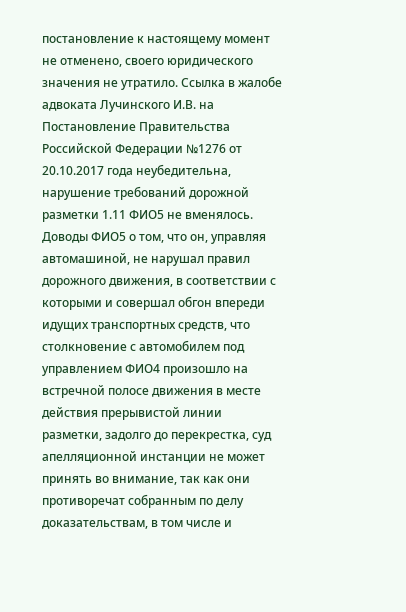постановление к настоящему момент не отменено, своего юридического значения не утратило. Ссылка в жалобе адвоката Лучинского И.В. на Постановление Правительства Российской Федерации №1276 от 20.10.2017 года неубедительна, нарушение требований дорожной разметки 1.11 ФИО5 не вменялось. Доводы ФИО5 о том, что он, управляя автомашиной, не нарушал правил дорожного движения, в соответствии с которыми и совершал обгон впереди идущих транспортных средств, что столкновение с автомобилем под управлением ФИО4 произошло на встречной полосе движения в месте действия прерывистой линии разметки, задолго до перекрестка, суд апелляционной инстанции не может принять во внимание, так как они противоречат собранным по делу доказательствам, в том числе и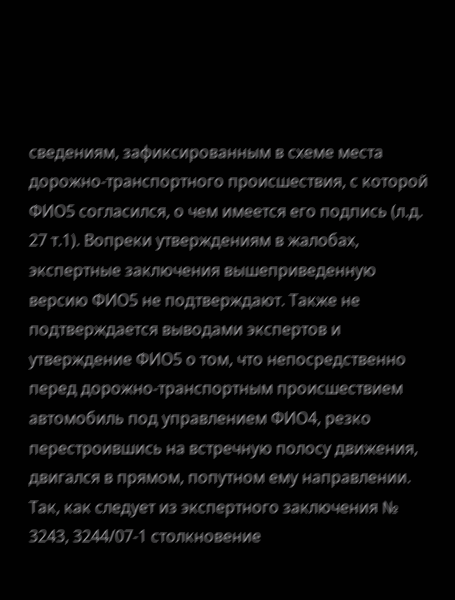сведениям, зафиксированным в схеме места дорожно-транспортного происшествия, с которой ФИО5 согласился, о чем имеется его подпись (л.д. 27 т.1). Вопреки утверждениям в жалобах, экспертные заключения вышеприведенную версию ФИО5 не подтверждают. Также не подтверждается выводами экспертов и утверждение ФИО5 о том, что непосредственно перед дорожно-транспортным происшествием автомобиль под управлением ФИО4, резко перестроившись на встречную полосу движения, двигался в прямом, попутном ему направлении. Так, как следует из экспертного заключения № 3243, 3244/07-1 столкновение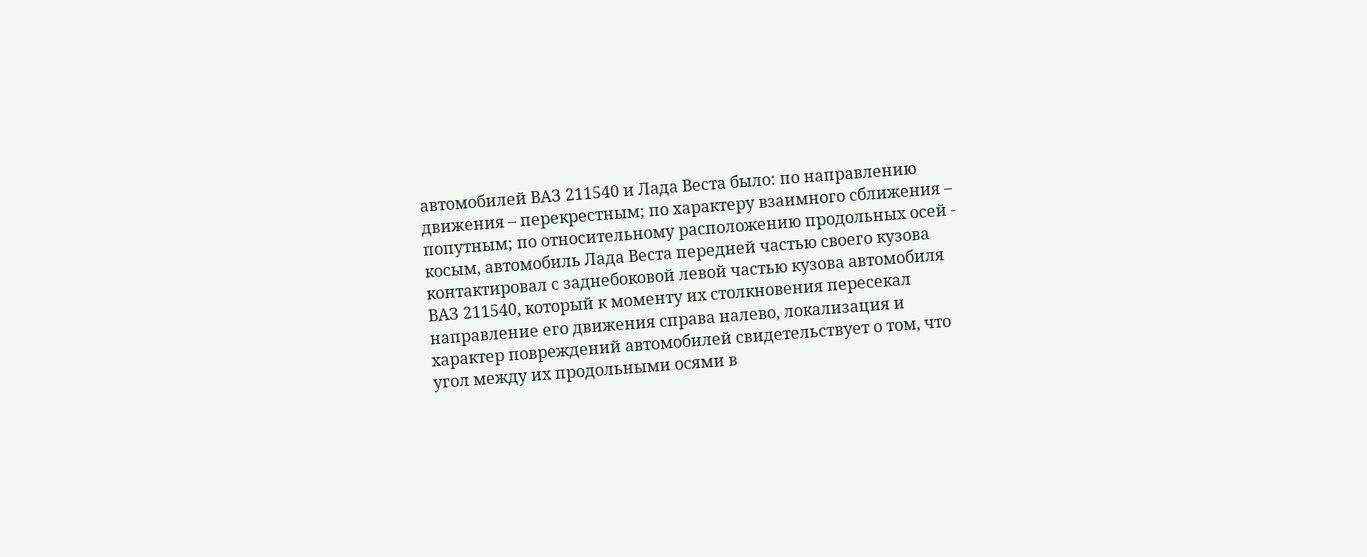автомобилей ВАЗ 211540 и Лада Веста было: по направлению движения – перекрестным; по характеру взаимного сближения – попутным; по относительному расположению продольных осей - косым, автомобиль Лада Веста передней частью своего кузова контактировал с заднебоковой левой частью кузова автомобиля ВАЗ 211540, который к моменту их столкновения пересекал направление его движения справа налево, локализация и характер повреждений автомобилей свидетельствует о том, что угол между их продольными осями в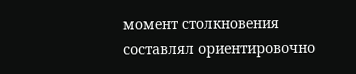момент столкновения составлял ориентировочно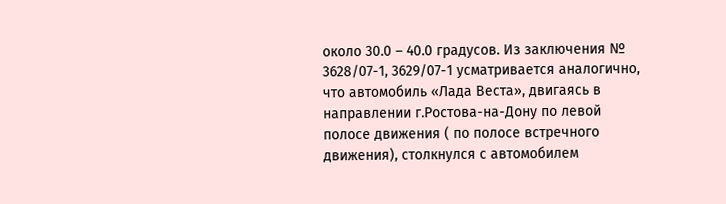около 30.0 – 40.0 градусов. Из заключения № 3628/07-1, 3629/07-1 усматривается аналогично, что автомобиль «Лада Веста», двигаясь в направлении г.Ростова-на-Дону по левой полосе движения ( по полосе встречного движения), столкнулся с автомобилем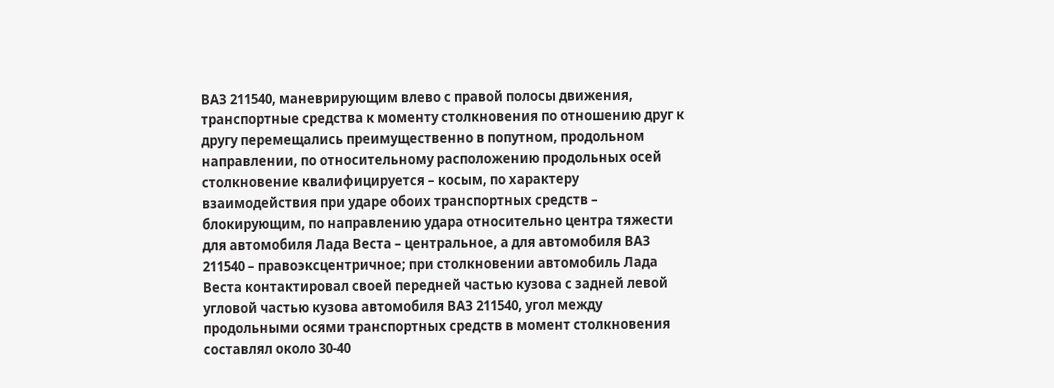ВАЗ 211540, маневрирующим влево с правой полосы движения, транспортные средства к моменту столкновения по отношению друг к другу перемещались преимущественно в попутном, продольном направлении, по относительному расположению продольных осей столкновение квалифицируется – косым, по характеру взаимодействия при ударе обоих транспортных средств – блокирующим, по направлению удара относительно центра тяжести для автомобиля Лада Веста – центральное, а для автомобиля ВАЗ 211540 – правоэксцентричное; при столкновении автомобиль Лада Веста контактировал своей передней частью кузова с задней левой угловой частью кузова автомобиля ВАЗ 211540, угол между продольными осями транспортных средств в момент столкновения составлял около 30-40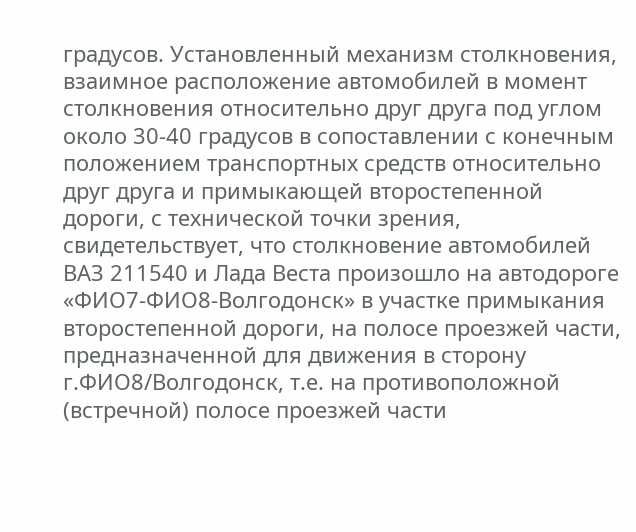градусов. Установленный механизм столкновения, взаимное расположение автомобилей в момент столкновения относительно друг друга под углом около 30-40 градусов в сопоставлении с конечным положением транспортных средств относительно друг друга и примыкающей второстепенной дороги, с технической точки зрения, свидетельствует, что столкновение автомобилей ВАЗ 211540 и Лада Веста произошло на автодороге «ФИО7-ФИО8-Волгодонск» в участке примыкания второстепенной дороги, на полосе проезжей части, предназначенной для движения в сторону г.ФИО8/Волгодонск, т.е. на противоположной (встречной) полосе проезжей части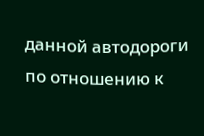данной автодороги по отношению к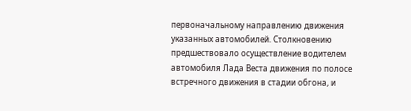первоначальному направлению движения указанных автомобилей. Столкновению предшествовало осуществление водителем автомобиля Лада Веста движения по полосе встречного движения в стадии обгона, и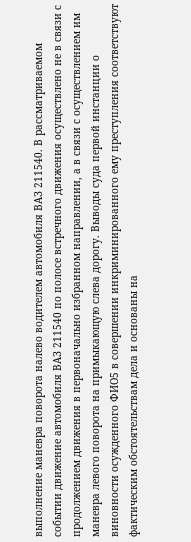выполнение маневра поворота налево водителем автомобиля ВАЗ 211540. В рассматриваемом событии движение автомобиля ВАЗ 211540 по полосе встречного движения осуществлено не в связи с продолжением движения в первоначально избранном направлении, а в связи с осуществлением им маневра левого поворота на примыкающую слева дорогу. Выводы суда первой инстанции о виновности осужденного ФИО5 в совершении инкриминированного ему преступления соответствуют фактическим обстоятельствам дела и основаны на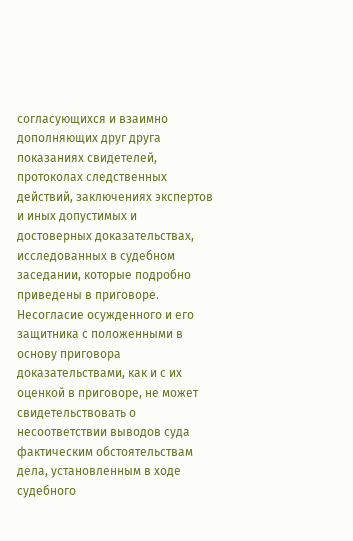согласующихся и взаимно дополняющих друг друга показаниях свидетелей, протоколах следственных действий, заключениях экспертов и иных допустимых и достоверных доказательствах, исследованных в судебном заседании, которые подробно приведены в приговоре. Несогласие осужденного и его защитника с положенными в основу приговора доказательствами, как и с их оценкой в приговоре, не может свидетельствовать о несоответствии выводов суда фактическим обстоятельствам дела, установленным в ходе судебного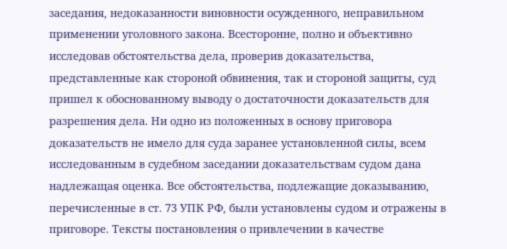заседания, недоказанности виновности осужденного, неправильном применении уголовного закона. Всесторонне, полно и объективно исследовав обстоятельства дела, проверив доказательства, представленные как стороной обвинения, так и стороной защиты, суд пришел к обоснованному выводу о достаточности доказательств для разрешения дела. Ни одно из положенных в основу приговора доказательств не имело для суда заранее установленной силы, всем исследованным в судебном заседании доказательствам судом дана надлежащая оценка. Все обстоятельства, подлежащие доказыванию, перечисленные в ст. 73 УПК РФ, были установлены судом и отражены в приговоре. Тексты постановления о привлечении в качестве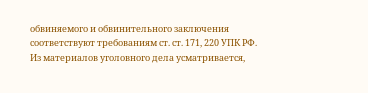обвиняемого и обвинительного заключения соответствуют требованиям ст. ст. 171, 220 УПК РФ. Из материалов уголовного дела усматривается,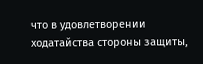что в удовлетворении ходатайства стороны защиты,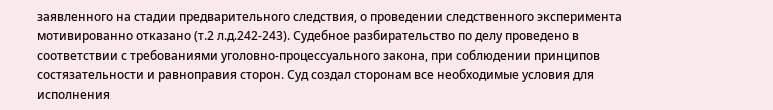заявленного на стадии предварительного следствия, о проведении следственного эксперимента мотивированно отказано (т.2 л.д.242-243). Судебное разбирательство по делу проведено в соответствии с требованиями уголовно-процессуального закона, при соблюдении принципов состязательности и равноправия сторон. Суд создал сторонам все необходимые условия для исполнения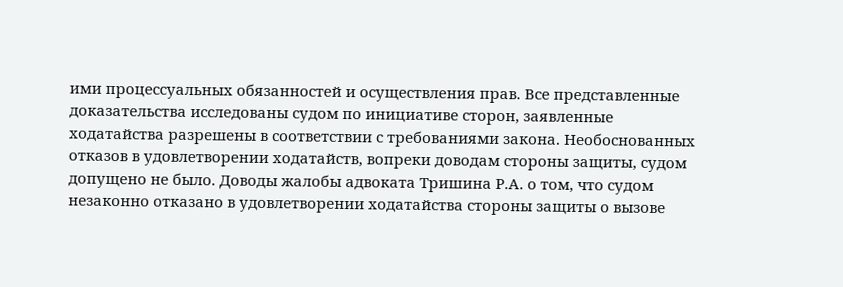ими процессуальных обязанностей и осуществления прав. Все представленные доказательства исследованы судом по инициативе сторон, заявленные ходатайства разрешены в соответствии с требованиями закона. Необоснованных отказов в удовлетворении ходатайств, вопреки доводам стороны защиты, судом допущено не было. Доводы жалобы адвоката Тришина Р.А. о том, что судом незаконно отказано в удовлетворении ходатайства стороны защиты о вызове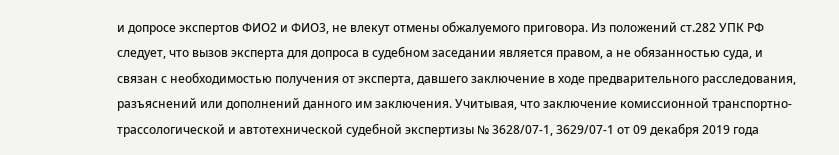и допросе экспертов ФИО2 и ФИО3, не влекут отмены обжалуемого приговора. Из положений ст.282 УПК РФ следует, что вызов эксперта для допроса в судебном заседании является правом, а не обязанностью суда, и связан с необходимостью получения от эксперта, давшего заключение в ходе предварительного расследования, разъяснений или дополнений данного им заключения. Учитывая, что заключение комиссионной транспортно-трассологической и автотехнической судебной экспертизы № 3628/07-1, 3629/07-1 от 09 декабря 2019 года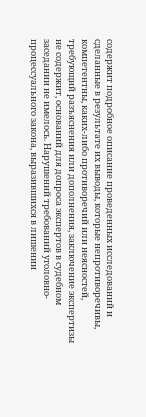содержит подробное описание проведенных исследований и сделанные в результате их выводы, которые непротиворечивы, компетентны, каких-либо противоречий или неясностей, требующий разъяснения или дополнения, заключение экспертизы не содержит, оснований для допроса экспертов в судебном заседании не имелось. Нарушений требований уголовно-процессуального закона, выразившихся в лишении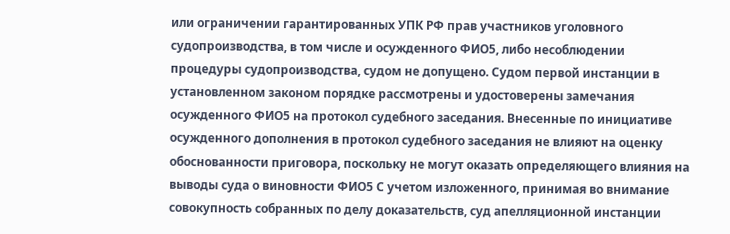или ограничении гарантированных УПК РФ прав участников уголовного судопроизводства, в том числе и осужденного ФИО5, либо несоблюдении процедуры судопроизводства, судом не допущено. Судом первой инстанции в установленном законом порядке рассмотрены и удостоверены замечания осужденного ФИО5 на протокол судебного заседания. Внесенные по инициативе осужденного дополнения в протокол судебного заседания не влияют на оценку обоснованности приговора, поскольку не могут оказать определяющего влияния на выводы суда о виновности ФИО5 С учетом изложенного, принимая во внимание совокупность собранных по делу доказательств, суд апелляционной инстанции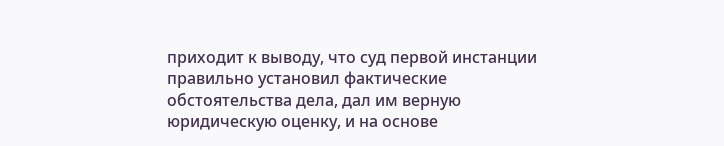приходит к выводу, что суд первой инстанции правильно установил фактические обстоятельства дела, дал им верную юридическую оценку, и на основе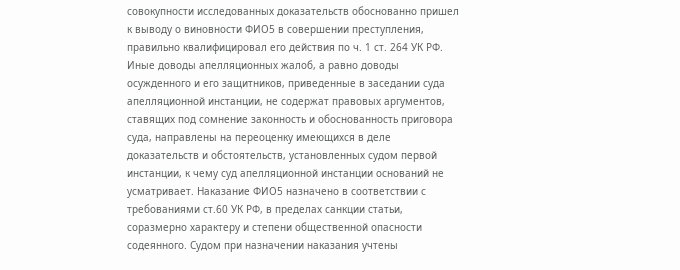совокупности исследованных доказательств обоснованно пришел к выводу о виновности ФИО5 в совершении преступления, правильно квалифицировал его действия по ч. 1 ст. 264 УК РФ. Иные доводы апелляционных жалоб, а равно доводы осужденного и его защитников, приведенные в заседании суда апелляционной инстанции, не содержат правовых аргументов, ставящих под сомнение законность и обоснованность приговора суда, направлены на переоценку имеющихся в деле доказательств и обстоятельств, установленных судом первой инстанции, к чему суд апелляционной инстанции оснований не усматривает. Наказание ФИО5 назначено в соответствии с требованиями ст.60 УК РФ, в пределах санкции статьи, соразмерно характеру и степени общественной опасности содеянного. Судом при назначении наказания учтены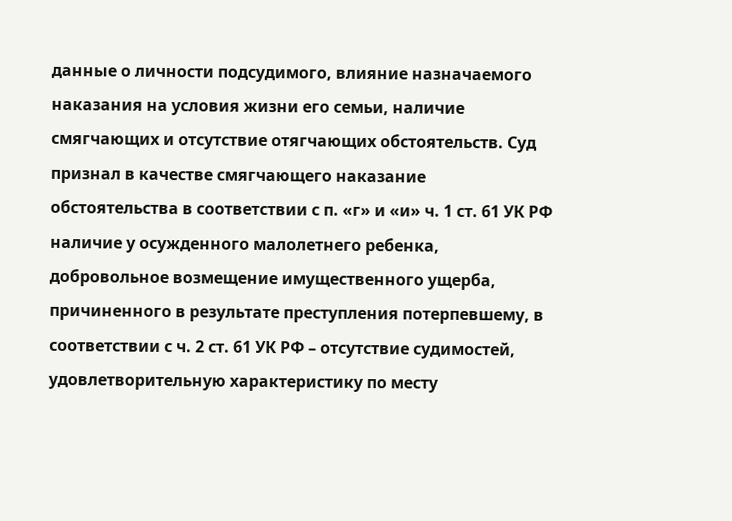данные о личности подсудимого, влияние назначаемого наказания на условия жизни его семьи, наличие смягчающих и отсутствие отягчающих обстоятельств. Суд признал в качестве смягчающего наказание обстоятельства в соответствии с п. «г» и «и» ч. 1 ст. 61 УК РФ наличие у осужденного малолетнего ребенка, добровольное возмещение имущественного ущерба, причиненного в результате преступления потерпевшему, в соответствии с ч. 2 ст. 61 УК РФ – отсутствие судимостей, удовлетворительную характеристику по месту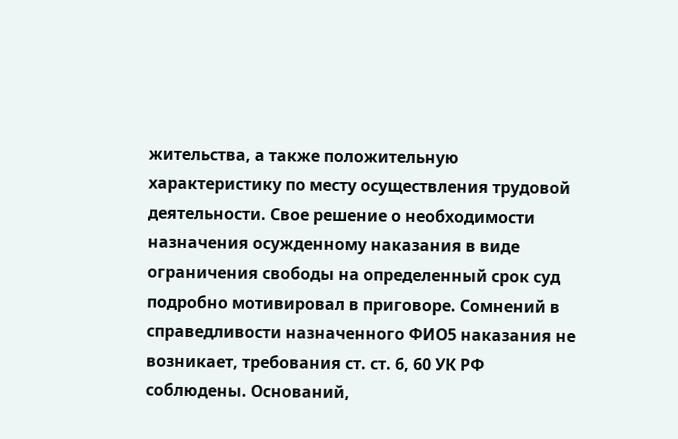жительства, а также положительную характеристику по месту осуществления трудовой деятельности. Свое решение о необходимости назначения осужденному наказания в виде ограничения свободы на определенный срок суд подробно мотивировал в приговоре. Сомнений в справедливости назначенного ФИО5 наказания не возникает, требования ст. ст. 6, 60 УК РФ соблюдены. Оснований,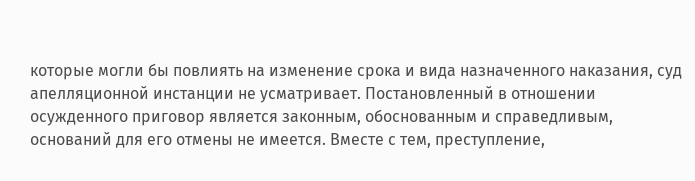которые могли бы повлиять на изменение срока и вида назначенного наказания, суд апелляционной инстанции не усматривает. Постановленный в отношении осужденного приговор является законным, обоснованным и справедливым, оснований для его отмены не имеется. Вместе с тем, преступление,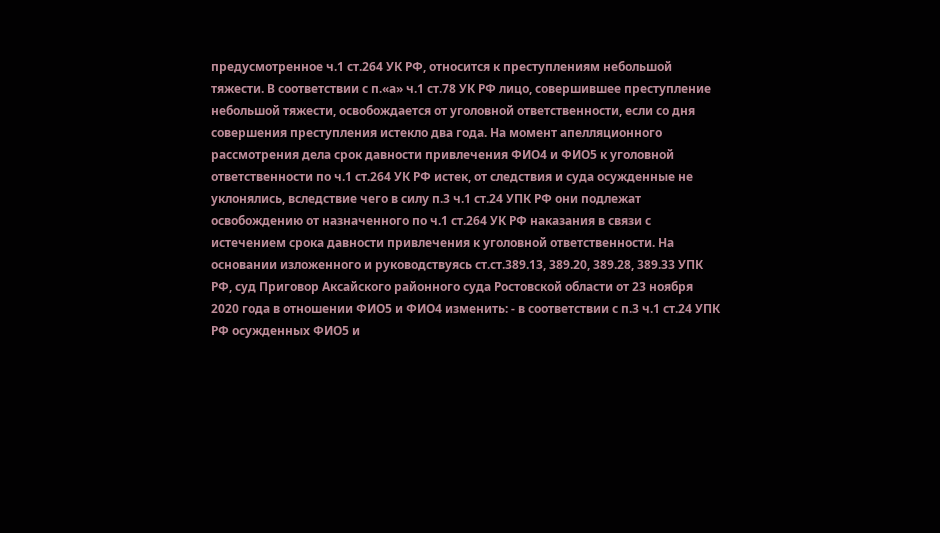предусмотренное ч.1 ст.264 УК РФ, относится к преступлениям небольшой тяжести. В соответствии с п.«а» ч.1 ст.78 УК РФ лицо, совершившее преступление небольшой тяжести, освобождается от уголовной ответственности, если со дня совершения преступления истекло два года. На момент апелляционного рассмотрения дела срок давности привлечения ФИО4 и ФИО5 к уголовной ответственности по ч.1 ст.264 УК РФ истек, от следствия и суда осужденные не уклонялись, вследствие чего в силу п.3 ч.1 ст.24 УПК РФ они подлежат освобождению от назначенного по ч.1 ст.264 УК РФ наказания в связи с истечением срока давности привлечения к уголовной ответственности. На основании изложенного и руководствуясь ст.ст.389.13, 389.20, 389.28, 389.33 УПК РФ, суд Приговор Аксайского районного суда Ростовской области от 23 ноября 2020 года в отношении ФИО5 и ФИО4 изменить: - в соответствии с п.3 ч.1 ст.24 УПК РФ осужденных ФИО5 и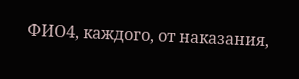ФИО4, каждого, от наказания,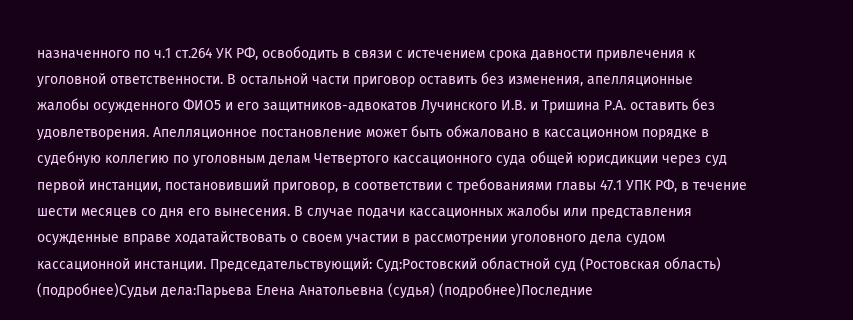назначенного по ч.1 ст.264 УК РФ, освободить в связи с истечением срока давности привлечения к уголовной ответственности. В остальной части приговор оставить без изменения, апелляционные жалобы осужденного ФИО5 и его защитников-адвокатов Лучинского И.В. и Тришина Р.А. оставить без удовлетворения. Апелляционное постановление может быть обжаловано в кассационном порядке в судебную коллегию по уголовным делам Четвертого кассационного суда общей юрисдикции через суд первой инстанции, постановивший приговор, в соответствии с требованиями главы 47.1 УПК РФ, в течение шести месяцев со дня его вынесения. В случае подачи кассационных жалобы или представления осужденные вправе ходатайствовать о своем участии в рассмотрении уголовного дела судом кассационной инстанции. Председательствующий: Суд:Ростовский областной суд (Ростовская область) (подробнее)Судьи дела:Парьева Елена Анатольевна (судья) (подробнее)Последние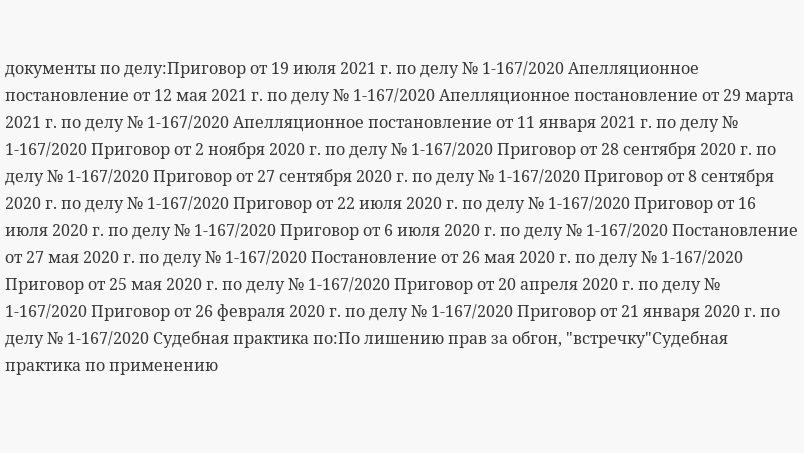документы по делу:Приговор от 19 июля 2021 г. по делу № 1-167/2020 Апелляционное постановление от 12 мая 2021 г. по делу № 1-167/2020 Апелляционное постановление от 29 марта 2021 г. по делу № 1-167/2020 Апелляционное постановление от 11 января 2021 г. по делу № 1-167/2020 Приговор от 2 ноября 2020 г. по делу № 1-167/2020 Приговор от 28 сентября 2020 г. по делу № 1-167/2020 Приговор от 27 сентября 2020 г. по делу № 1-167/2020 Приговор от 8 сентября 2020 г. по делу № 1-167/2020 Приговор от 22 июля 2020 г. по делу № 1-167/2020 Приговор от 16 июля 2020 г. по делу № 1-167/2020 Приговор от 6 июля 2020 г. по делу № 1-167/2020 Постановление от 27 мая 2020 г. по делу № 1-167/2020 Постановление от 26 мая 2020 г. по делу № 1-167/2020 Приговор от 25 мая 2020 г. по делу № 1-167/2020 Приговор от 20 апреля 2020 г. по делу № 1-167/2020 Приговор от 26 февраля 2020 г. по делу № 1-167/2020 Приговор от 21 января 2020 г. по делу № 1-167/2020 Судебная практика по:По лишению прав за обгон, "встречку"Судебная практика по применению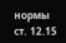нормы ст. 12.15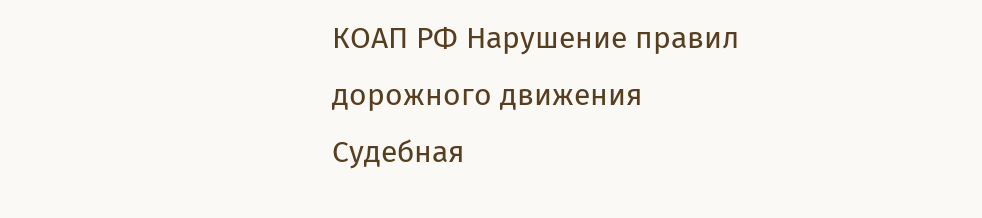КОАП РФ Нарушение правил дорожного движения Судебная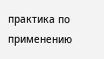практика по применению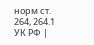норм ст. 264, 264.1 УК РФ |